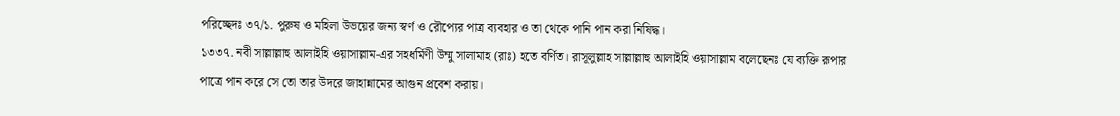পরিচ্ছেদঃ ৩৭/১. পুরুষ ও মহিলা উভয়ের জন্য স্বর্ণ ও রৌপ্যের পাত্র ব্যবহার ও তা থেকে পানি পান করা নিষিদ্ধ।
১৩৩৭. নবী সাল্লাল্লাহু আলাইহি ওয়াসাল্লাম-এর সহধর্মিণী উম্মু সালামাহ (রাঃ) হতে বর্ণিত। রাসূলুল্লাহ সাল্লাল্লাহু আলাইহি ওয়াসাল্লাম বলেছেনঃ যে ব্যক্তি রূপার পাত্রে পান করে সে তো তার উদরে জাহান্নামের আগুন প্রবেশ করায়।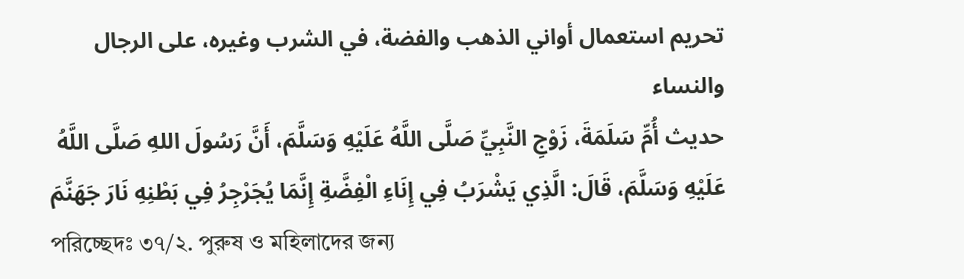تحريم استعمال أواني الذهب والفضة، في الشرب وغيره، على الرجال والنساء
حديث أُمِّ سَلَمَةَ، زَوْجِ النَّبِيِّ صَلَّى اللَّهُ عَلَيْهِ وَسَلَّمَ، أَنَّ رَسُولَ اللهِ صَلَّى اللَّهُ عَلَيْهِ وَسَلَّمَ، قَالَ: الَّذِي يَشْرَبُ فِي إِنَاءِ الْفِضَّةِ إِنَّمَا يُجَرْجِرُ فِي بَطْنِهِ نَارَ جَهَنَّمَ
পরিচ্ছেদঃ ৩৭/২. পুরুষ ও মহিলাদের জন্য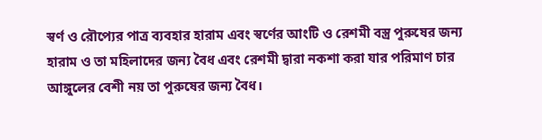স্বর্ণ ও রৌপ্যের পাত্র ব্যবহার হারাম এবং স্বর্ণের আংটি ও রেশমী বস্ত্ৰ পুরুষের জন্য হারাম ও তা মহিলাদের জন্য বৈধ এবং রেশমী দ্বারা নকশা করা যার পরিমাণ চার আঙ্গুলের বেশী নয় তা পুরুষের জন্য বৈধ।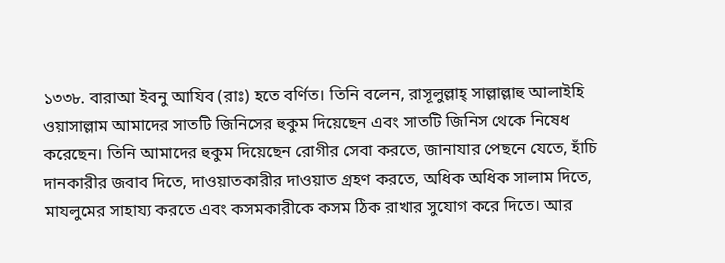১৩৩৮. বারাআ ইবনু আযিব (রাঃ) হতে বর্ণিত। তিনি বলেন, রাসূলুল্লাহ্ সাল্লাল্লাহু আলাইহি ওয়াসাল্লাম আমাদের সাতটি জিনিসের হুকুম দিয়েছেন এবং সাতটি জিনিস থেকে নিষেধ করেছেন। তিনি আমাদের হুকুম দিয়েছেন রোগীর সেবা করতে, জানাযার পেছনে যেতে, হাঁচি দানকারীর জবাব দিতে, দাওয়াতকারীর দাওয়াত গ্রহণ করতে, অধিক অধিক সালাম দিতে, মাযলুমের সাহায্য করতে এবং কসমকারীকে কসম ঠিক রাখার সুযোগ করে দিতে। আর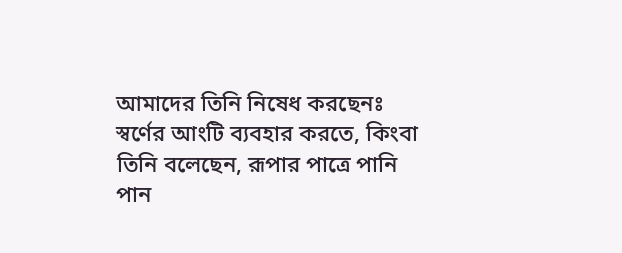আমাদের তিনি নিষেধ করছেনঃ স্বর্ণের আংটি ব্যবহার করতে, কিংবা তিনি বলেছেন, রূপার পাত্রে পানি পান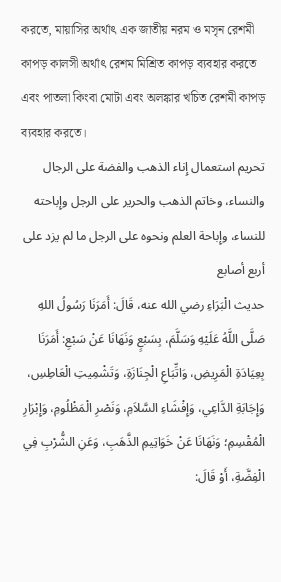করতে, মায়াসির অর্থাৎ এক জাতীয় নরম ও মসৃন রেশমী কাপড় কালসী অর্থাৎ রেশম মিশ্রিত কাপড় ব্যবহার করতে এবং পাতলা কিংবা মোটা এবং অলঙ্কার খচিত রেশমী কাপড় ব্যবহার করতে।
تحريم استعمال إِناء الذهب والفضة على الرجال والنساء، وخاتم الذهب والحرير على الرجل وإِباحته للنساء، وإِباحة العلم ونحوه على الرجل ما لم يزد على أربع أصابع
حديث الْبَرَاءِ رضي الله عنه، قَالَ: أَمَرَنَا رَسُولُ اللهِ صَلَّى اللَّهُ عَلَيْهِ وَسَلَّمَ، بِسَبْعٍ وَنَهَانَا عَنْ سَبْعِ: أَمَرَنَا بِعِيَادَةِ الْمَرِيضِ، وَاتِّبَاعِ الْجِنَازَةِ، وَتَشْمِيتِ الْعَاطِسِ، وَإِجَابَةِ الدَّاعِي، وَإِفْشَاءِ السَّلاَمِ، وَنَصْرِ الْمَظْلُومِ، وَإِبْرَارِ الْمُقْسِمِ؛ وَنَهَانَا عَنْ خَوَاتِيمِ الذَّهَبِ، وَعَنِ الشُّرْبِ فِي الْفِضَّةِ، أَوْ قَالَ: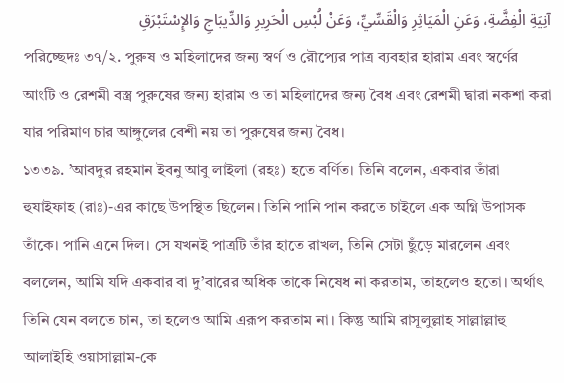آنِيَةِ الْفِضَّةِ، وَعَنِ الْمَيَاثِرِ وَالْقَسِّيِّ، وَعَنْ لُبْسِ الْحَرِيرِ وَالدِّيبَاجِ وَالإِسْتَبْرَقِ
পরিচ্ছেদঃ ৩৭/২. পুরুষ ও মহিলাদের জন্য স্বর্ণ ও রৌপ্যের পাত্র ব্যবহার হারাম এবং স্বর্ণের আংটি ও রেশমী বস্ত্ৰ পুরুষের জন্য হারাম ও তা মহিলাদের জন্য বৈধ এবং রেশমী দ্বারা নকশা করা যার পরিমাণ চার আঙ্গুলের বেশী নয় তা পুরুষের জন্য বৈধ।
১৩৩৯. ’আবদুর রহমান ইবনু আবু লাইলা (রহঃ) হতে বর্ণিত। তিনি বলেন, একবার তাঁরা হুযাইফাহ (রাঃ)-এর কাছে উপস্থিত ছিলেন। তিনি পানি পান করতে চাইলে এক অগ্নি উপাসক তাঁকে। পানি এনে দিল। সে যখনই পাত্রটি তাঁর হাতে রাখল, তিনি সেটা ছুঁড়ে মারলেন এবং বললেন, আমি যদি একবার বা দু’বারের অধিক তাকে নিষেধ না করতাম, তাহলেও হতো। অর্থাৎ তিনি যেন বলতে চান, তা হলেও আমি এরূপ করতাম না। কিন্তু আমি রাসূলুল্লাহ সাল্লাল্লাহু আলাইহি ওয়াসাল্লাম-কে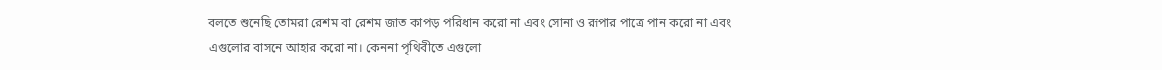বলতে শুনেছি তোমরা রেশম বা রেশম জাত কাপড় পরিধান করো না এবং সোনা ও রূপার পাত্রে পান করো না এবং এগুলোর বাসনে আহার করো না। কেননা পৃথিবীতে এগুলো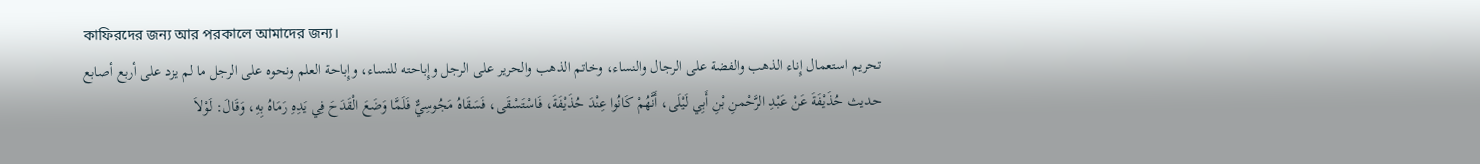কাফিরদের জন্য আর পরকালে আমাদের জন্য।
تحريم استعمال إِناء الذهب والفضة على الرجال والنساء، وخاتم الذهب والحرير على الرجل وإِباحته للنساء، وإِباحة العلم ونحوه على الرجل ما لم يزد على أربع أصابع
حديث حُذَيْفَةَ عَنْ عَبْدِ الرَّحْمنِ بْنِ أَبِي لَيْلَى، أَنَّهُمْ كَانُوا عِنْدَ حُذَيْفَةَ، فَاسْتَسْقَى، فَسَقَاهُ مَجُوسِيٌّ فَلَمَّا وَضَعَ الْقَدَحَ فِي يَدِهِ رَمَاهُ بِهِ، وَقَالَ: لَوْلاَ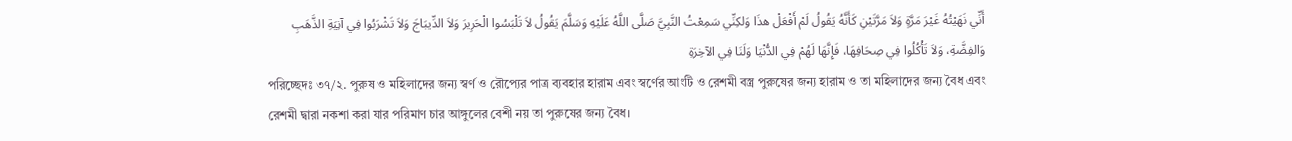أَنِّي نَهَيْتُهُ غَيْرَ مَرَّةٍ وَلاَ مَرَّتَيْنِ كَأَنَّهُ يَقُولُ لَمْ أَفْعَلْ هذَا وَلكِنِّي سَمِعْتُ النَّبِيَّ صَلَّى اللَّهُ عَلَيْهِ وَسَلَّمَ يَقُولُ لاَ تَلْبَسُوا الْحَرِيرَ وَلاَ الدِّيبَاجَ وَلاَ تَشْرَبُوا فِي آنِيَةِ الذَّهَبِ وَالفِضَّةِ، وَلاَ تَأْكُلُوا فِي صِحَافِهَا، فَإِنَّهَا لَهُمْ فِي الدُّنْيَا وَلَنَا فِي الآخِرَةِ
পরিচ্ছেদঃ ৩৭/২. পুরুষ ও মহিলাদের জন্য স্বর্ণ ও রৌপ্যের পাত্র ব্যবহার হারাম এবং স্বর্ণের আংটি ও রেশমী বস্ত্ৰ পুরুষের জন্য হারাম ও তা মহিলাদের জন্য বৈধ এবং রেশমী দ্বারা নকশা করা যার পরিমাণ চার আঙ্গুলের বেশী নয় তা পুরুষের জন্য বৈধ।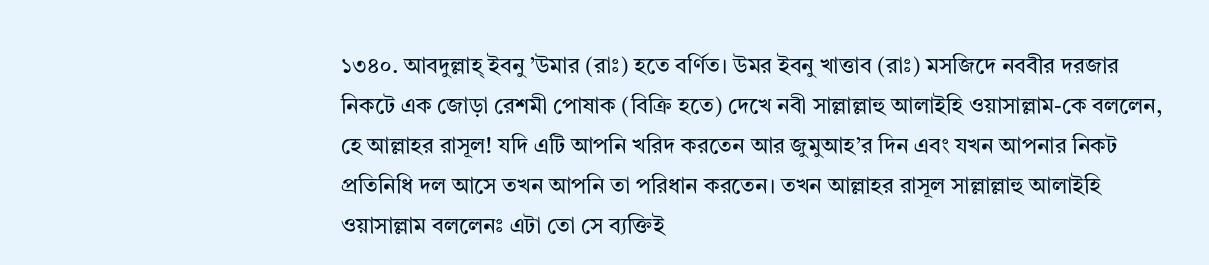১৩৪০. আবদুল্লাহ্ ইবনু ’উমার (রাঃ) হতে বর্ণিত। উমর ইবনু খাত্তাব (রাঃ) মসজিদে নববীর দরজার নিকটে এক জোড়া রেশমী পোষাক (বিক্রি হতে) দেখে নবী সাল্লাল্লাহু আলাইহি ওয়াসাল্লাম-কে বললেন, হে আল্লাহর রাসূল! যদি এটি আপনি খরিদ করতেন আর জুমুআহ’র দিন এবং যখন আপনার নিকট প্রতিনিধি দল আসে তখন আপনি তা পরিধান করতেন। তখন আল্লাহর রাসূল সাল্লাল্লাহু আলাইহি ওয়াসাল্লাম বললেনঃ এটা তো সে ব্যক্তিই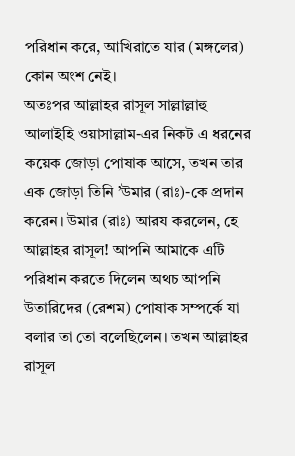পরিধান করে, আখিরাতে যার (মঙ্গলের) কোন অংশ নেই।
অতঃপর আল্লাহর রাসূল সাল্লাল্লাহু আলাইহি ওয়াসাল্লাম-এর নিকট এ ধরনের কয়েক জোড়া পোষাক আসে, তখন তার এক জোড়া তিনি ’উমার (রাঃ)-কে প্রদান করেন। উমার (রাঃ) আরয করলেন, হে আল্লাহর রাসূল! আপনি আমাকে এটি পরিধান করতে দিলেন অথচ আপনি উতারিদের (রেশম) পোষাক সম্পর্কে যা বলার তা তো বলেছিলেন। তখন আল্লাহর রাসূল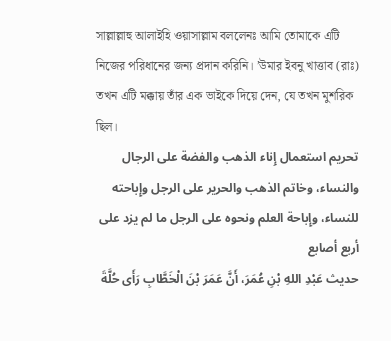সাল্লাল্লাহু আলাইহি ওয়াসাল্লাম বললেনঃ আমি তোমাকে এটি নিজের পরিধানের জন্য প্রদান করিনি। ’উমার ইবনু খাত্তাব (রাঃ) তখন এটি মক্কায় তাঁর এক ভাইকে দিয়ে দেন, যে তখন মুশরিক ছিল।
تحريم استعمال إِناء الذهب والفضة على الرجال والنساء، وخاتم الذهب والحرير على الرجل وإِباحته للنساء، وإِباحة العلم ونحوه على الرجل ما لم يزد على أربع أصابع
حديث عَبْدِ اللهِ بْنِ عُمَرَ، أَنَّ عَمَرَ بْنَ الْخَطَّابِ رَأَى حُلَّةَ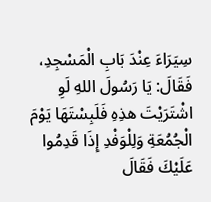سِيَرَاءَ عِنْدَ بَابِ الْمَسْجِدِ، فَقَالَ: يَا رَسُولَ اللهِ لَوِ اشْتَرَيْتَ هذِهِ فَلَبِسْتَهَا يَوْمَ الْجُمُعَةِ وَلِلْوَفْدِ إِذَا قَدِمُوا عَلَيْكَ فَقَالَ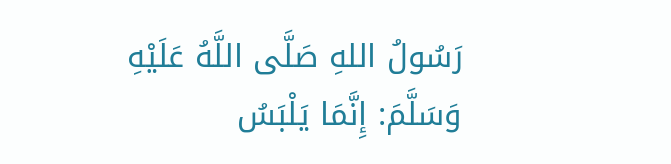رَسُولُ اللهِ صَلَّى اللَّهُ عَلَيْهِ وَسَلَّمَ: إِنَّمَا يَلْبَسُ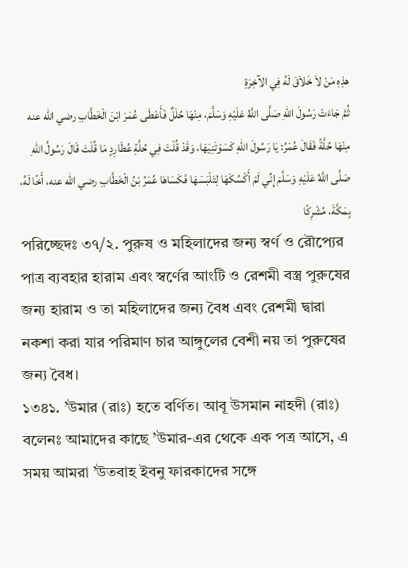هذِهِ مَنْ لاَ خَلاَقَ لَهُ فِي الآخِرَةِ
ثُمَّ جَاءَتْ رَسُولَ اللهِ صَلَّى اللَّهُ عَلَيْهِ وَسَلَّمَ، مِنْهَا حُلَلٌ فَأَعْطَى عُمَرَ ابْنَ الْخَطَّابِ رضي الله عنه مِنْهَا حُلَّةً فَقَالَ عُمَرُ: يَا رَسُولَ اللهِ كَسَوْتَنِيَهَا، وَقَدْ قُلْتَ فِي حُلَّةِ عُطَارِدٍ مَا قُلْتَ قَالَ رَسُولُ اللهِ صَلَّى اللَّهُ عَلَيْهِ وَسَلَّمَ إِنِّي لَمْ أَكْسُكَهَا لِتَلْبَسَهَا فَكَسَاهَا عُمَرُ بْنُ الْخَطَّابِ رضي الله عنه، أَخًا لَهُ، بِمَكَّةَ، مُشْرِكًا
পরিচ্ছেদঃ ৩৭/২. পুরুষ ও মহিলাদের জন্য স্বর্ণ ও রৌপ্যের পাত্র ব্যবহার হারাম এবং স্বর্ণের আংটি ও রেশমী বস্ত্ৰ পুরুষের জন্য হারাম ও তা মহিলাদের জন্য বৈধ এবং রেশমী দ্বারা নকশা করা যার পরিমাণ চার আঙ্গুলের বেশী নয় তা পুরুষের জন্য বৈধ।
১৩৪১. ’উমার (রাঃ) হতে বর্ণিত। আবূ উসমান নাহদী (রাঃ) বলেনঃ আমাদের কাছে ’উমার-এর থেকে এক পত্র আসে, এ সময় আমরা ’উতবাহ ইবনু ফারকাদের সঙ্গে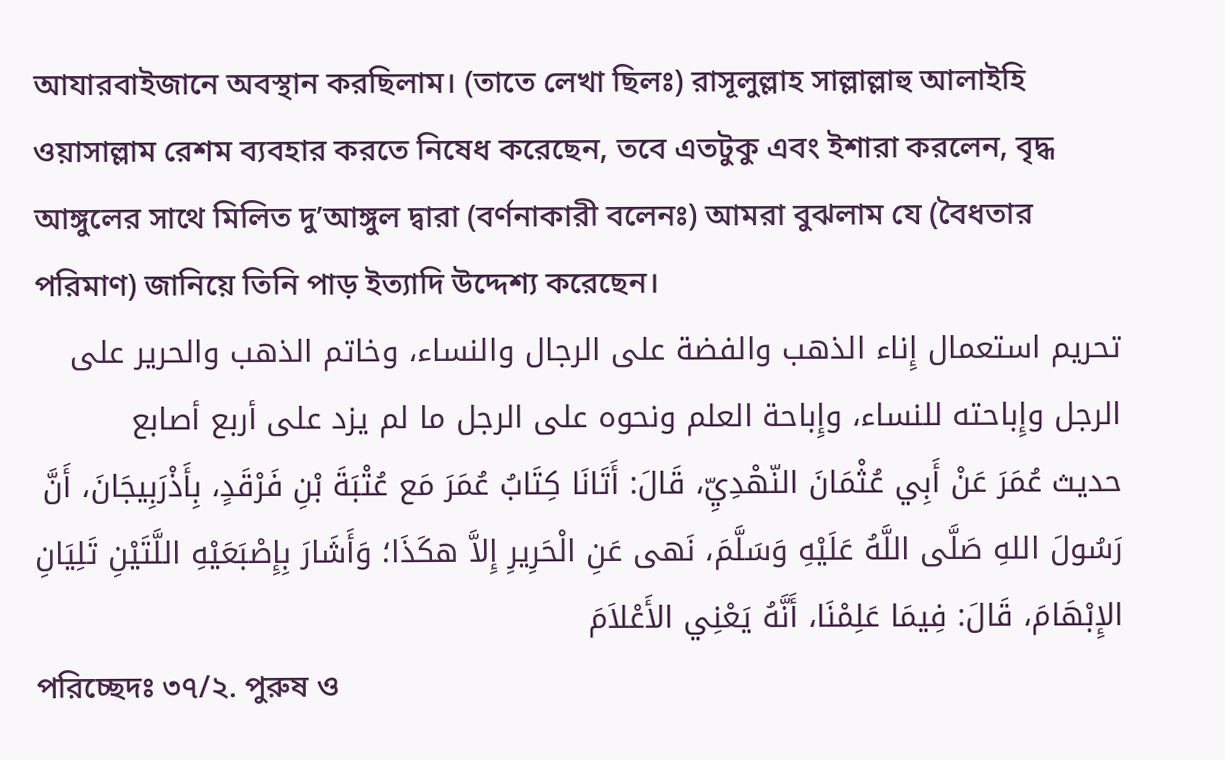আযারবাইজানে অবস্থান করছিলাম। (তাতে লেখা ছিলঃ) রাসূলুল্লাহ সাল্লাল্লাহু আলাইহি ওয়াসাল্লাম রেশম ব্যবহার করতে নিষেধ করেছেন, তবে এতটুকু এবং ইশারা করলেন, বৃদ্ধ আঙ্গুলের সাথে মিলিত দু’আঙ্গুল দ্বারা (বর্ণনাকারী বলেনঃ) আমরা বুঝলাম যে (বৈধতার পরিমাণ) জানিয়ে তিনি পাড় ইত্যাদি উদ্দেশ্য করেছেন।
تحريم استعمال إِناء الذهب والفضة على الرجال والنساء، وخاتم الذهب والحرير على الرجل وإِباحته للنساء، وإِباحة العلم ونحوه على الرجل ما لم يزد على أربع أصابع
حديث عُمَرَ عَنْ أَبِي عُثْمَانَ النّهْدِيِّ، قَالَ: أَتَانَا كِتَابُ عُمَرَ مَع عُتْبَةَ بْنِ فَرْقَدٍ، بِأَذْرَبِيجَانَ، أَنَّ رَسُولَ اللهِ صَلَّى اللَّهُ عَلَيْهِ وَسَلَّمَ، نَهى عَنِ الْحَرِيرِ إِلاَّ هكَذَا؛ وَأَشَارَ بِإِصْبَعَيْهِ اللَّتَيْنِ تَلِيَانِ الإِبْهَامَ، قَالَ: فِيمَا عَلِمْنَا، أَنَّهُ يَعْنِي الأَعْلاَمَ
পরিচ্ছেদঃ ৩৭/২. পুরুষ ও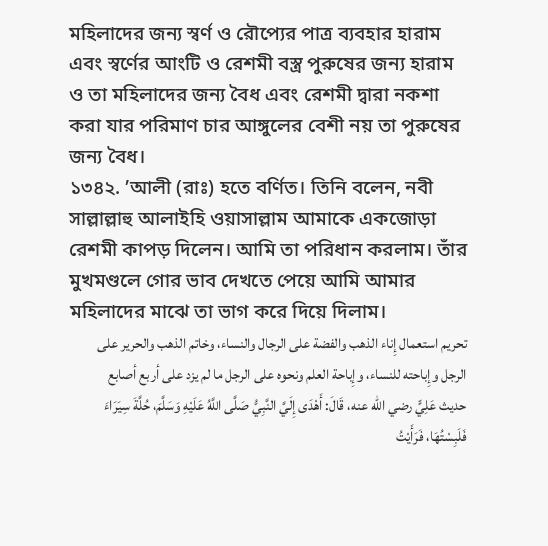মহিলাদের জন্য স্বর্ণ ও রৌপ্যের পাত্র ব্যবহার হারাম এবং স্বর্ণের আংটি ও রেশমী বস্ত্ৰ পুরুষের জন্য হারাম ও তা মহিলাদের জন্য বৈধ এবং রেশমী দ্বারা নকশা করা যার পরিমাণ চার আঙ্গুলের বেশী নয় তা পুরুষের জন্য বৈধ।
১৩৪২. ’আলী (রাঃ) হতে বর্ণিত। তিনি বলেন, নবী সাল্লাল্লাহু আলাইহি ওয়াসাল্লাম আমাকে একজোড়া রেশমী কাপড় দিলেন। আমি তা পরিধান করলাম। তাঁর মুখমণ্ডলে গোর ভাব দেখতে পেয়ে আমি আমার মহিলাদের মাঝে তা ভাগ করে দিয়ে দিলাম।
تحريم استعمال إِناء الذهب والفضة على الرجال والنساء، وخاتم الذهب والحرير على الرجل وإِباحته للنساء، وإِباحة العلم ونحوه على الرجل ما لم يزد على أربع أصابع
حديث عَلِيٍّ رضي الله عنه، قَالَ: أَهْدَى إِلَيَّ النَّبِيُّ صَلَّى اللَّهُ عَلَيْهِ وَسَلَّمَ، حُلَّةَ سِيَرَاءَ فَلَبِسْتُهَا، فَرَأَيْتُ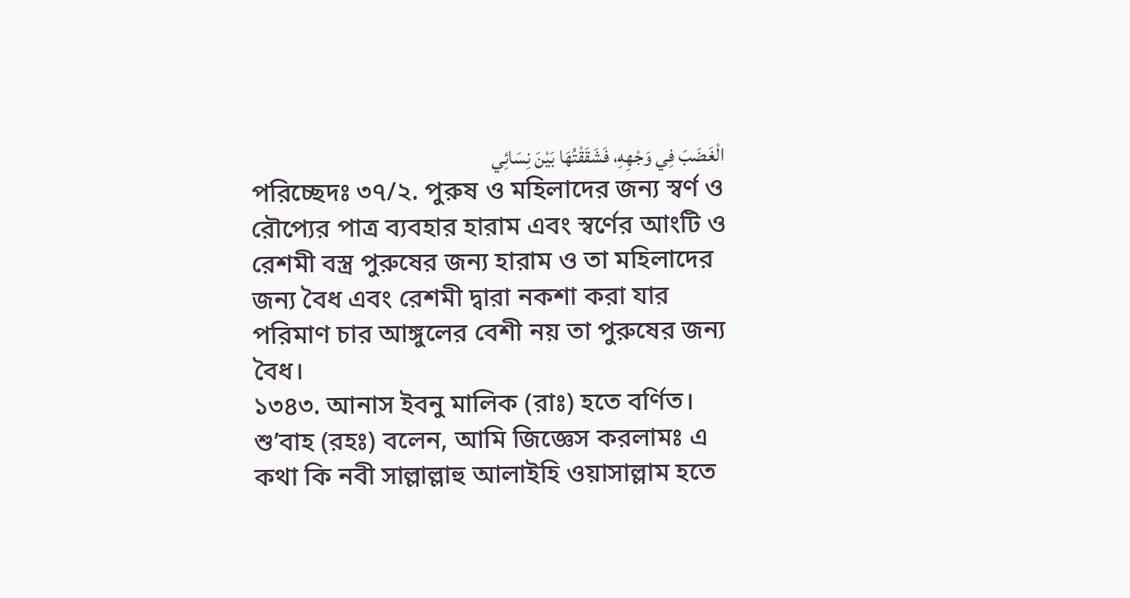الْغَضَبَ فِي وَجْهِهِ، فَشَقَقْتُهَا بَيْنَ نِسَائِي
পরিচ্ছেদঃ ৩৭/২. পুরুষ ও মহিলাদের জন্য স্বর্ণ ও রৌপ্যের পাত্র ব্যবহার হারাম এবং স্বর্ণের আংটি ও রেশমী বস্ত্ৰ পুরুষের জন্য হারাম ও তা মহিলাদের জন্য বৈধ এবং রেশমী দ্বারা নকশা করা যার পরিমাণ চার আঙ্গুলের বেশী নয় তা পুরুষের জন্য বৈধ।
১৩৪৩. আনাস ইবনু মালিক (রাঃ) হতে বর্ণিত। শু’বাহ (রহঃ) বলেন, আমি জিজ্ঞেস করলামঃ এ কথা কি নবী সাল্লাল্লাহু আলাইহি ওয়াসাল্লাম হতে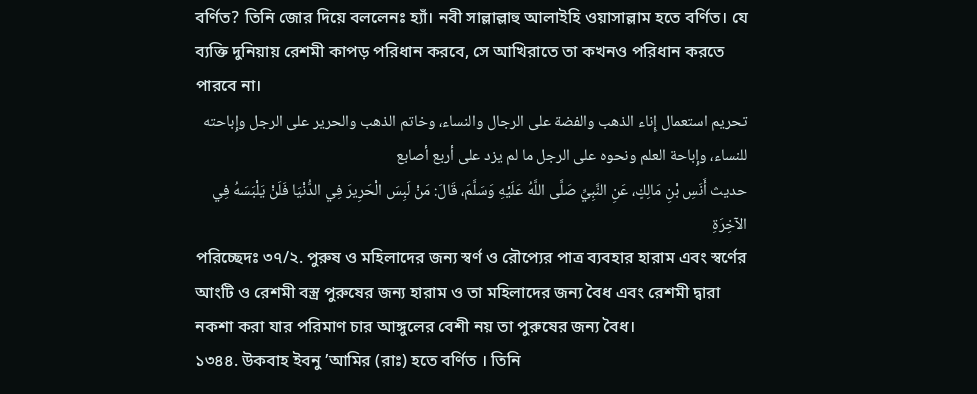বর্ণিত? তিনি জোর দিয়ে বললেনঃ হ্যাঁ। নবী সাল্লাল্লাহু আলাইহি ওয়াসাল্লাম হতে বর্ণিত। যে ব্যক্তি দুনিয়ায় রেশমী কাপড় পরিধান করবে, সে আখিরাতে তা কখনও পরিধান করতে পারবে না।
تحريم استعمال إِناء الذهب والفضة على الرجال والنساء، وخاتم الذهب والحرير على الرجل وإِباحته للنساء، وإِباحة العلم ونحوه على الرجل ما لم يزد على أربع أصابع
حديث أَنَسِ بْنِ مَالِكٍ، عَنِ النَّبِيِّ صَلَّى اللَّهُ عَلَيْهِ وَسَلَّمَ، قَالَ: مَنْ لَبِسَ الْحَرِيرَ فِي الدُّنْيَا فَلَنْ يَلْبَسَهُ فِي الآخِرَةِ
পরিচ্ছেদঃ ৩৭/২. পুরুষ ও মহিলাদের জন্য স্বর্ণ ও রৌপ্যের পাত্র ব্যবহার হারাম এবং স্বর্ণের আংটি ও রেশমী বস্ত্ৰ পুরুষের জন্য হারাম ও তা মহিলাদের জন্য বৈধ এবং রেশমী দ্বারা নকশা করা যার পরিমাণ চার আঙ্গুলের বেশী নয় তা পুরুষের জন্য বৈধ।
১৩৪৪. উকবাহ ইবনু ’আমির (রাঃ) হতে বর্ণিত । তিনি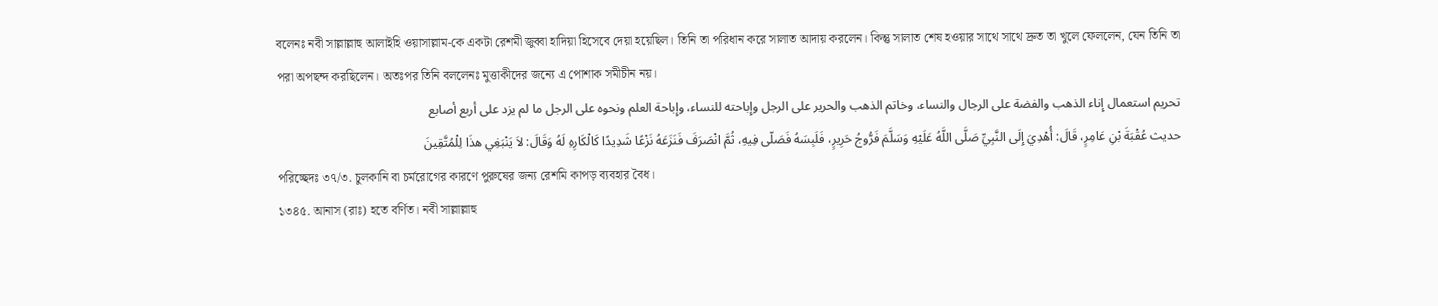বলেনঃ নবী সাল্লাল্লাহু আলাইহি ওয়াসাল্লাম-কে একটা রেশমী জুব্বা হাদিয়া হিসেবে দেয়া হয়েছিল। তিনি তা পরিধান করে সালাত আদায় করলেন। কিন্তু সালাত শেষ হওয়ার সাথে সাথে দ্রুত তা খুলে ফেললেন, যেন তিনি তা পরা অপছন্দ করছিলেন। অতঃপর তিনি বললেনঃ মুত্তাকীদের জন্যে এ পোশাক সমীচীন নয়।
تحريم استعمال إِناء الذهب والفضة على الرجال والنساء، وخاتم الذهب والحرير على الرجل وإِباحته للنساء، وإِباحة العلم ونحوه على الرجل ما لم يزد على أربع أصابع
حديث عُقْبَةَ بْنِ عَامِرٍ، قَالَ: أُهْدِيَ إِلَى النَّبِيِّ صَلَّى اللَّهُ عَلَيْهِ وَسَلَّمَ فَرُّوجُ حَرِيرٍ، فَلَبِسَهُ فَصَلّى فِيهِ، ثُمَّ انْصَرَفَ فَنَزَعَهُ نَزْعًا شَدِيدًا كَالْكَارِهِ لَهُ وَقَالَ: لاَ يَنْبَغِي هذَا لِلْمُتَّقِينَ
পরিচ্ছেদঃ ৩৭/৩. চুলকানি বা চর্মরোগের কারণে পুরুষের জন্য রেশমি কাপড় ব্যবহার বৈধ।
১৩৪৫. আনাস (রাঃ) হতে বর্ণিত। নবী সাল্লাল্লাহু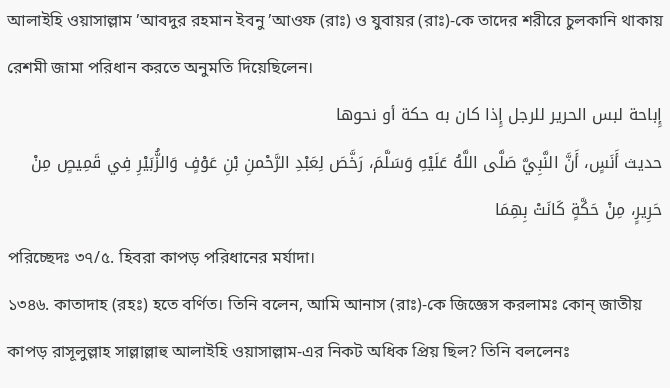আলাইহি ওয়াসাল্লাম ’আবদুর রহমান ইবনু ’আওফ (রাঃ) ও যুবায়র (রাঃ)-কে তাদের শরীরে চুলকানি থাকায় রেশমী জামা পরিধান করতে অনুমতি দিয়েছিলেন।
إِباحة لبس الحرير للرجل إِذا كان به حكة أو نحوها
حديث أَنَسٍ، أَنَّ النَّبِيَّ صَلَّى اللَّهُ عَلَيْهِ وَسَلَّمَ، رَخَّصَ لِعَبْدِ الرَّحْمنِ بْنِ عَوْفٍ وَالزُّبَيْرِ فِي قَمِيصٍ مِنْ حَرِيرٍ، مِنْ حَكَّةٍ كَانَتْ بِهِمَا
পরিচ্ছেদঃ ৩৭/৫. হিবরা কাপড় পরিধানের মর্যাদা।
১৩৪৬. কাতাদাহ (রহঃ) হতে বর্ণিত। তিনি বলেন, আমি আনাস (রাঃ)-কে জিজ্ঞেস করলামঃ কোন্ জাতীয় কাপড় রাসূলুল্লাহ সাল্লাল্লাহু আলাইহি ওয়াসাল্লাম-এর নিকট অধিক প্রিয় ছিল? তিনি বললেনঃ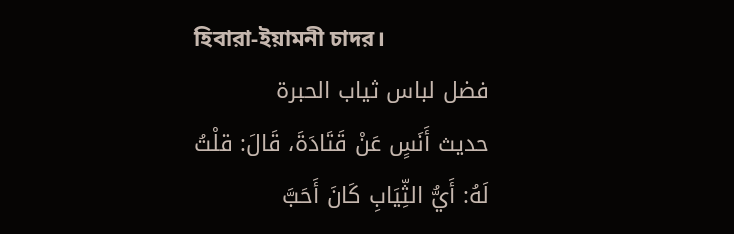হিবারা-ইয়ামনী চাদর।
فضل لباس ثياب الحبرة
حديث أَنَسٍ عَنْ قَتَادَةَ، قَالَ: قلْتُ لَهُ: أَيُّ الثِّيَابِ كَانَ أَحَبَّ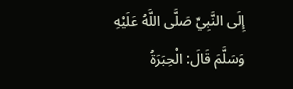إِلَى النَّبِيِّ صَلَّى اللَّهُ عَلَيْهِ وَسَلَّمَ قَالَ: الْحِبَرَةُ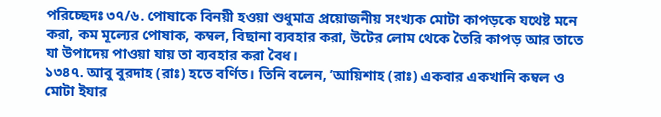পরিচ্ছেদঃ ৩৭/৬. পোষাকে বিনয়ী হওয়া শুধুমাত্র প্রয়োজনীয় সংখ্যক মোটা কাপড়কে যথেষ্ট মনে করা, কম মূল্যের পোষাক, কম্বল, বিছানা ব্যবহার করা, উটের লোম থেকে তৈরি কাপড় আর তাতে যা উপাদেয় পাওয়া যায় তা ব্যবহার করা বৈধ।
১৩৪৭. আবু বুরদাহ (রাঃ) হতে বর্ণিত। তিনি বলেন, ’আয়িশাহ (রাঃ) একবার একখানি কম্বল ও মোটা ইযার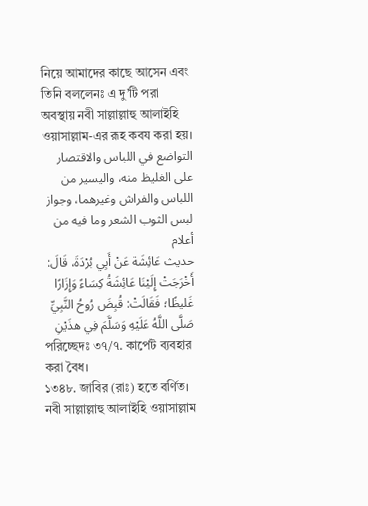নিয়ে আমাদের কাছে আসেন এবং তিনি বললেনঃ এ দু’টি পরা অবস্থায় নবী সাল্লাল্লাহু আলাইহি ওয়াসাল্লাম-এর রূহ কবয করা হয়।
التواضع في اللباس والاقتصار على الغليظ منه، واليسير من اللباس والفراش وغيرهما، وجواز لبس الثوب الشعر وما فيه من أعلام
حديث عَائِشَة عَنْ أَبِي بُرْدَةَ، قَالَ: أَخْرَجَتْ إِلَيْنَا عَائِشَةُ كِسَاءً وَإِزَارًا غَليظًا؛ فَقَالَتْ: قُبِضَ رُوحُ النَّبِيِّ صَلَّى اللَّهُ عَلَيْهِ وَسَلَّمَ فِي هذَيْنِ
পরিচ্ছেদঃ ৩৭/৭. কাৰ্পেট ব্যবহার করা বৈধ।
১৩৪৮. জাবির (রাঃ) হতে বর্ণিত। নবী সাল্লাল্লাহু আলাইহি ওয়াসাল্লাম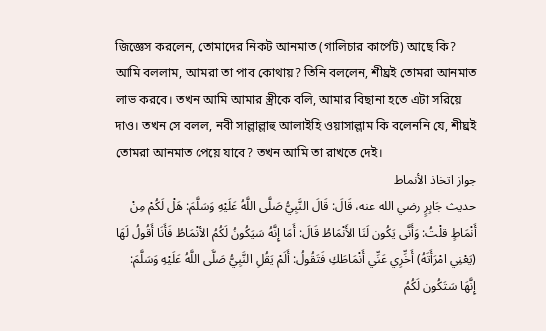জিজ্ঞেস করলেন, তোমাদের নিকট আনমাত (গালিচার কার্পেট) আছে কি? আমি বললাম, আমরা তা পাব কোথায়? তিনি বললেন, শীঘ্রই তোমরা আনমাত লাভ করবে। তখন আমি আমার স্ত্রীকে বলি, আমার বিছানা হতে এটা সরিয়ে দাও। তখন সে বলল, নবী সাল্লাল্লাহু আলাইহি ওয়াসাল্লাম কি বলেননি যে, শীঘ্রই তোমরা আনমাত পেয়ে যাবে? তখন আমি তা রাখতে দেই।
جواز اتخاذ الأنماط
حديث جَابِرٍ رضي الله عنه، قَالَ: قَالَ النَّبِيُّ صَلَّى اللَّهُ عَلَيْهِ وَسَلَّمَ: هَلْ لَكُمْ مِنْ أَنْمَاطٍ قلْتُ: وَأَنَّى يَكُون لَنَا الأَنْمَاطُ قَالَ: أَمَا إِنَّهُ سَيَكُونُ لَكُمُ الأنْمَاطُ فَأَنَا أَقُولُ لَهَا (يَعْنِي امْرَأَتَهُ) أَخِّرِي عَنِّي أَنْمَاطَكِ فَتَقُولُ: أَلَمْ يَقُلِ النَّبِيُّ صَلَّى اللَّهُ عَلَيْهِ وَسَلَّمَ: إِنَّهَا سَتَكُون لَكُمُ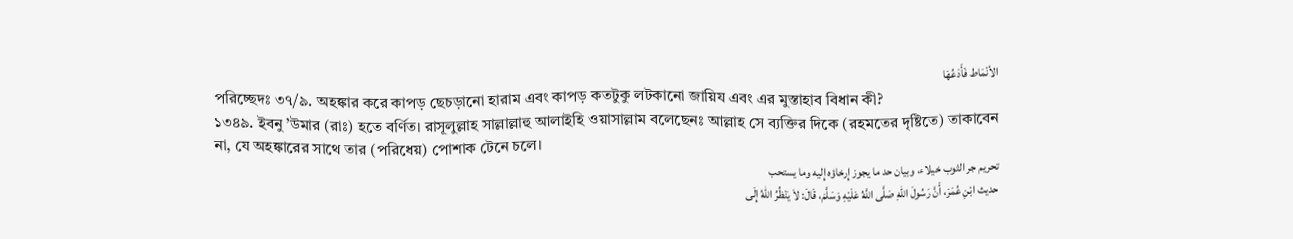الأنْمَاط فَأَدَعُهَا
পরিচ্ছেদঃ ৩৭/৯. অহঙ্কার করে কাপড় ছেচড়ানো হারাম এবং কাপড় কতটুকু লটকানো জায়িয এবং এর মুস্তাহাব বিধান কী?
১৩৪৯. ইবনু ’উমার (রাঃ) হতে বর্ণিত। রাসূলুল্লাহ সাল্লাল্লাহু আলাইহি ওয়াসাল্লাম বলেছেনঃ আল্লাহ সে ব্যক্তির দিকে (রহমতের দৃষ্টিতে) তাকাবেন না, যে অহঙ্কারের সাথে তার (পরিধেয়) পোশাক টেনে চলে।
تحريم جر الثوب خيلاء، وبيان حد ما يجوز إِرخاؤه إِليه وما يستحب
حديث ابْنِ عُمَرَ، أَنَّ رَسُولَ اللهِ صَلَّى اللَّهُ عَلَيْهِ وَسَلَّمَ، قَالَ: لاَ يَنْظُرُ اللهُ إِلَى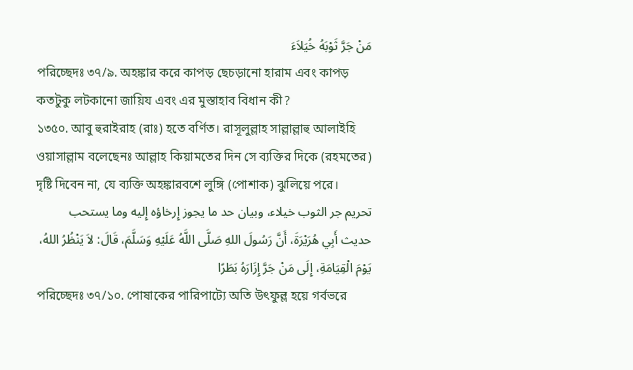مَنْ جَرَّ ثَوْبَهُ خُيَلاَءَ
পরিচ্ছেদঃ ৩৭/৯. অহঙ্কার করে কাপড় ছেচড়ানো হারাম এবং কাপড় কতটুকু লটকানো জায়িয এবং এর মুস্তাহাব বিধান কী?
১৩৫০. আবু হুরাইরাহ (রাঃ) হতে বর্ণিত। রাসূলুল্লাহ সাল্লাল্লাহু আলাইহি ওয়াসাল্লাম বলেছেনঃ আল্লাহ কিয়ামতের দিন সে ব্যক্তির দিকে (রহমতের) দৃষ্টি দিবেন না, যে ব্যক্তি অহঙ্কারবশে লুঙ্গি (পোশাক) ঝুলিয়ে পরে।
تحريم جر الثوب خيلاء، وبيان حد ما يجوز إِرخاؤه إِليه وما يستحب
حديث أَبِي هُرَيْرَةَ، أَنَّ رَسُولَ اللهِ صَلَّى اللَّهُ عَلَيْهِ وَسَلَّمَ، قَالَ: لاَ يَنْظُرُ اللهُ، يَوْمَ الْقِيَامَةِ، إِلَى مَنْ جَرَّ إِزَارَهُ بَطَرًا
পরিচ্ছেদঃ ৩৭/১০. পোষাকের পারিপাট্যে অতি উৎফুল্ল হয়ে গর্বভরে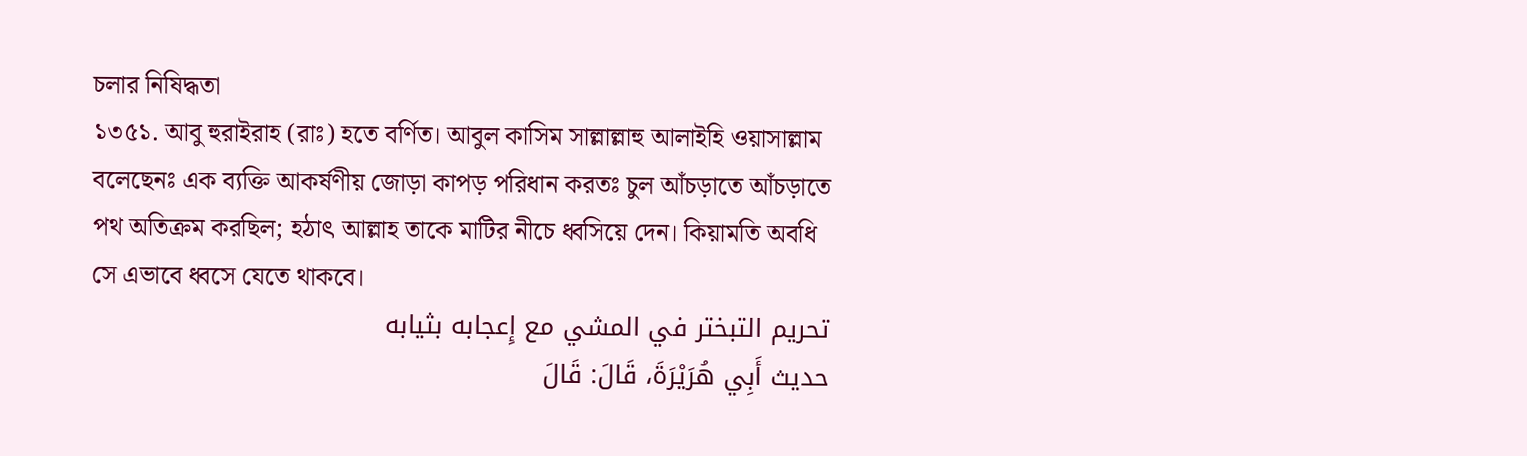চলার নিষিদ্ধতা
১৩৫১. আবু হুরাইরাহ (রাঃ) হতে বর্ণিত। আবুল কাসিম সাল্লাল্লাহু আলাইহি ওয়াসাল্লাম বলেছেনঃ এক ব্যক্তি আকর্ষণীয় জোড়া কাপড় পরিধান করতঃ চুল আঁচড়াতে আঁচড়াতে পথ অতিক্রম করছিল; হঠাৎ আল্লাহ তাকে মাটির নীচে ধ্বসিয়ে দেন। কিয়ামতি অবধি সে এভাবে ধ্বসে যেতে থাকবে।
تحريم التبختر في المشي مع إِعجابه بثيابه
حديث أَبِي هُرَيْرَةَ، قَالَ: قَالَ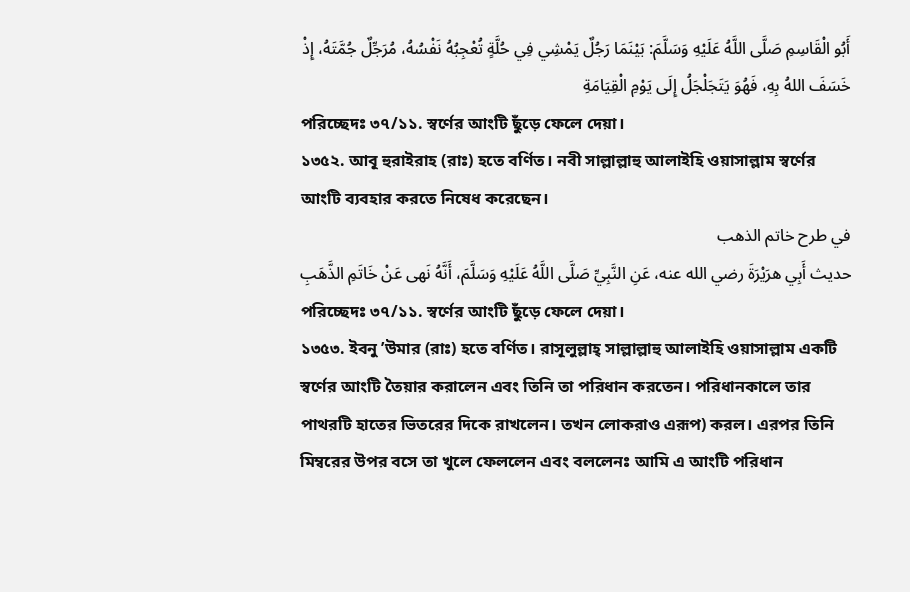أَبُو الْقَاسِمِ صَلَّى اللَّهُ عَلَيْهِ وَسَلَّمَ: بَيْنَمَا رَجُلٌ يَمْشِي فِي حُلَّةٍ تُعْجِبُهُ نَفْسُهُ، مُرَجِّلٌ جُمَّتَهُ، إِذْ خَسَفَ اللهُ بِهِ، فَهُوَ يَتَجَلْجَلُ إِلَى يَوْمِ الْقِيَامَةِ
পরিচ্ছেদঃ ৩৭/১১. স্বর্ণের আংটি ছুঁড়ে ফেলে দেয়া।
১৩৫২. আবূ হুরাইরাহ (রাঃ) হতে বর্ণিত। নবী সাল্লাল্লাহু আলাইহি ওয়াসাল্লাম স্বর্ণের আংটি ব্যবহার করতে নিষেধ করেছেন।
في طرح خاتم الذهب
حديث أَبِي هرَيْرَةَ رضي الله عنه، عَنِ النَّبِيِّ صَلَّى اللَّهُ عَلَيْهِ وَسَلَّمَ، أَنَّهُ نَهى عَنْ خَاتَمِ الذَّهَبِ
পরিচ্ছেদঃ ৩৭/১১. স্বর্ণের আংটি ছুঁড়ে ফেলে দেয়া।
১৩৫৩. ইবনু ’উমার (রাঃ) হতে বর্ণিত। রাসূলুল্লাহ্ সাল্লাল্লাহু আলাইহি ওয়াসাল্লাম একটি স্বর্ণের আংটি তৈয়ার করালেন এবং তিনি তা পরিধান করতেন। পরিধানকালে তার পাথরটি হাতের ভিতরের দিকে রাখলেন। তখন লোকরাও এরূপ) করল। এরপর তিনি মিম্বরের উপর বসে তা খুলে ফেললেন এবং বললেনঃ আমি এ আংটি পরিধান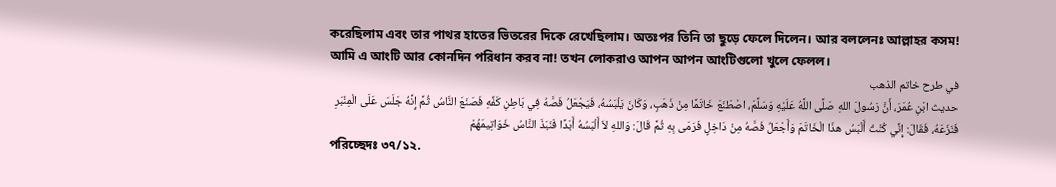করেছিলাম এবং তার পাথর হাতের ভিতরের দিকে রেখেছিলাম। অতঃপর তিনি তা ছুড়ে ফেলে দিলেন। আর বললেনঃ আল্লাহর কসম! আমি এ আংটি আর কোনদিন পরিধান করব না! তখন লোকরাও আপন আপন আংটিগুলো খুলে ফেলল।
في طرح خاتم الذهب
حديث ابْنِ عُمَرَ، أَنَّ رَسُولَ اللهِ صَلَّى اللَّهُ عَلَيْهِ وَسَلَّمَ، اصْطَنَعَ خَاتَمًا مِنْ ذَهَبٍ، وَكَانَ يَلْبَسُهُ، فَيَجْعَلُ فَصَّهُ فِي بَاطِنِ كَفِّهِ فَصَنَعَ النَّاسُ ثُمَّ إِنَّهُ جَلَسَ عَلَى الْمِنْبَرِ فَنَزَعَهُ، فَقَالَ: إِنِّي كُنْتُ أَلْبَسُ هذَا الْخَاتَمَ وَأَجْعَلُ فَصَّهُ مِنْ دَاخِلٍ فَرَمَى بِهِ ثُمَّ قَالَ: وَاللهِ لاَ أَلْبَسُهُ أَبَدًا فَنَبَذَ النَّاسُ خَوَاتِيمَهُمْ
পরিচ্ছেদঃ ৩৭/১২.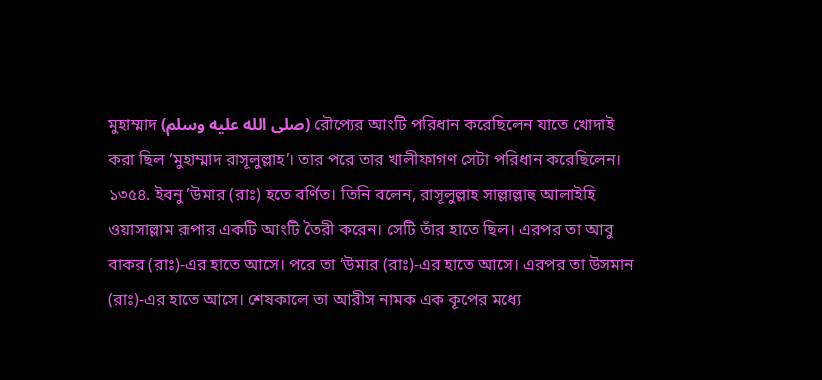মুহাম্মাদ (صلى الله عليه وسلم) রৌপ্যের আংটি পরিধান করেছিলেন যাতে খোদাই করা ছিল ‘মুহাম্মাদ রাসূলুল্লাহ’। তার পরে তার খালীফাগণ সেটা পরিধান করেছিলেন।
১৩৫৪. ইবনু ’উমার (রাঃ) হতে বর্ণিত। তিনি বলেন, রাসূলুল্লাহ সাল্লাল্লাহু আলাইহি ওয়াসাল্লাম রূপার একটি আংটি তৈরী করেন। সেটি তাঁর হাতে ছিল। এরপর তা আবু বাকর (রাঃ)-এর হাতে আসে। পরে তা ’উমার (রাঃ)-এর হাতে আসে। এরপর তা উসমান (রাঃ)-এর হাতে আসে। শেষকালে তা আরীস নামক এক কূপের মধ্যে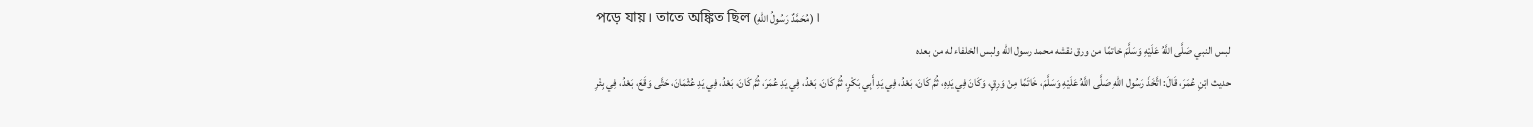পড়ে যায়। তাতে অঙ্কিত ছিল (مُحَمَّدٌ رَسُولُ اللهِ)।
لبس النبي صَلَّى اللَّهُ عَلَيْهِ وَسَلَّمَ خاتمًا من ورق نقشه محمد رسول الله ولبس الخلفاء له من بعده
حديث ابْنِ عُمَرَ، قَالَ: اتَّخَذَ رَسُول اللهِ صَلَّى اللَّهُ عَلَيْهِ وَسَلَّمَ، خَاتَمًا مِنْ وَرِقٍ، وَكَانَ فِي يَدِهِ، ثُمَّ كَانَ، بَعْدُ، فِي يَدِ أَبِي بَكْرٍ، ثُمَّ كَانَ، بَعْدُ، فِي يَدِ عُمَرَ، ثُمَّ كَانَ، بَعْدُ، فِي يَدِ عُثْمَانَ، حَتَّى وَقَعَ، بَعْدُ، فِي بِئْرِ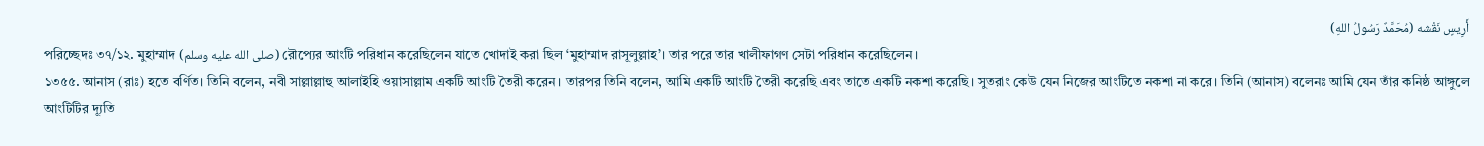أَرِيسٍ نَقْشه (مُحَمَّدٌ رَسُولُ اللهِ)
পরিচ্ছেদঃ ৩৭/১২. মুহাম্মাদ (صلى الله عليه وسلم) রৌপ্যের আংটি পরিধান করেছিলেন যাতে খোদাই করা ছিল ‘মুহাম্মাদ রাসূলুল্লাহ’। তার পরে তার খালীফাগণ সেটা পরিধান করেছিলেন।
১৩৫৫. আনাস (রাঃ) হতে বর্ণিত। তিনি বলেন, নবী সাল্লাল্লাহু আলাইহি ওয়াসাল্লাম একটি আংটি তৈরী করেন। তারপর তিনি বলেন, আমি একটি আংটি তৈরী করেছি এবং তাতে একটি নকশা করেছি। সুতরাং কেউ যেন নিজের আংটিতে নকশা না করে। তিনি (আনাস) বলেনঃ আমি যেন তাঁর কনিষ্ঠ আঙ্গুলে আংটিটির দ্যূতি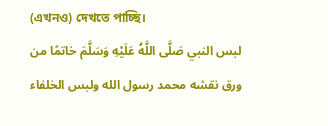(এখনও) দেখতে পাচ্ছি।
لبس النبي صَلَّى اللَّهُ عَلَيْهِ وَسَلَّمَ خاتمًا من ورق نقشه محمد رسول الله ولبس الخلفاء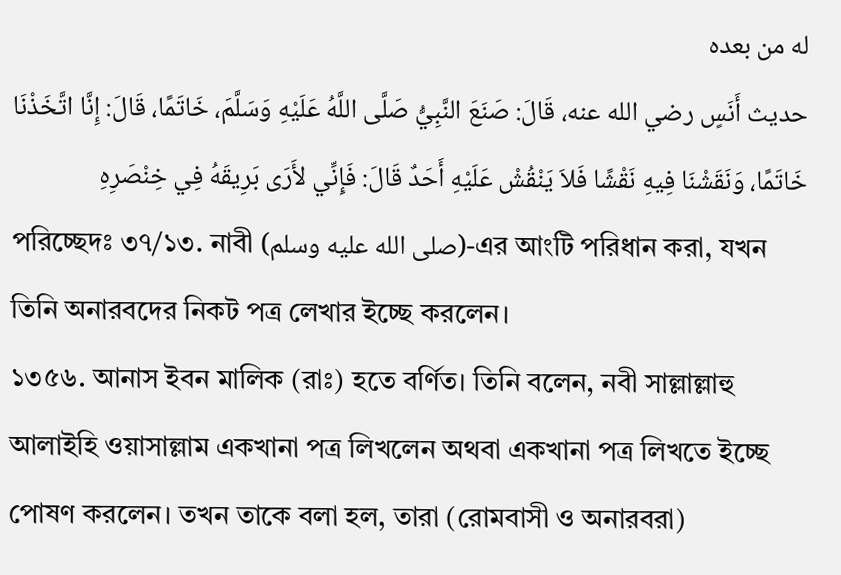له من بعده
حديث أَنَسٍ رضي الله عنه، قَالَ: صَنَعَ النَّبِيُّ صَلَّى اللَّهُ عَلَيْهِ وَسَلَّمَ، خَاتَمًا، قَالَ: إِنَّا اتَّخَذْنَا خَاتَمًا، وَنَقَشْنَا فِيهِ نَقْشًا فَلاَ يَنْقُشْ عَلَيْهِ أَحَدٌ قَالَ: فَإِنِّي لأَرَى بَرِيقَهُ فِي خِنْصَرِهِ
পরিচ্ছেদঃ ৩৭/১৩. নাবী (صلى الله عليه وسلم)-এর আংটি পরিধান করা, যখন তিনি অনারবদের নিকট পত্র লেখার ইচ্ছে করলেন।
১৩৫৬. আনাস ইবন মালিক (রাঃ) হতে বর্ণিত। তিনি বলেন, নবী সাল্লাল্লাহু আলাইহি ওয়াসাল্লাম একখানা পত্র লিখলেন অথবা একখানা পত্র লিখতে ইচ্ছে পোষণ করলেন। তখন তাকে বলা হল, তারা (রোমবাসী ও অনারবরা)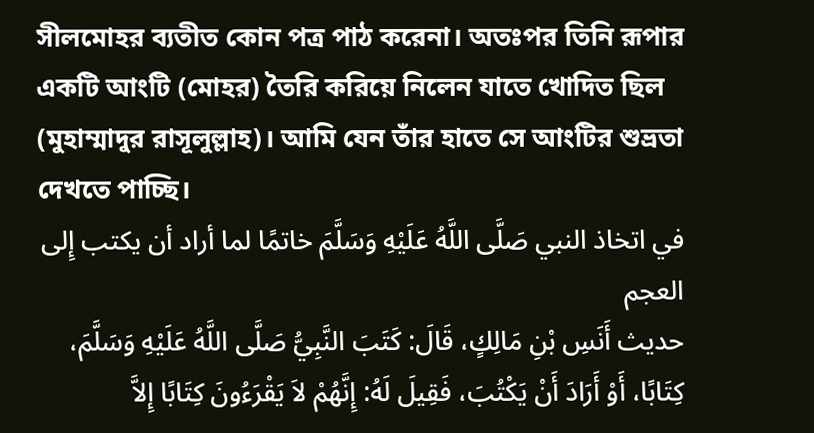সীলমোহর ব্যতীত কোন পত্র পাঠ করেনা। অতঃপর তিনি রূপার একটি আংটি (মোহর) তৈরি করিয়ে নিলেন যাতে খোদিত ছিল (মুহাম্মাদুর রাসূলুল্লাহ)। আমি যেন তাঁর হাতে সে আংটির শুভ্রতা দেখতে পাচ্ছি।
في اتخاذ النبي صَلَّى اللَّهُ عَلَيْهِ وَسَلَّمَ خاتمًا لما أراد أن يكتب إِلى العجم
حديث أَنَسِ بْنِ مَالِكٍ، قَالَ: كَتَبَ النَّبِيُّ صَلَّى اللَّهُ عَلَيْهِ وَسَلَّمَ، كِتَابًا، أَوْ أَرَادَ أَنْ يَكْتُبَ، فَقِيلَ لَهُ: إِنَّهُمْ لاَ يَقْرَءُونَ كِتَابًا إِلاَّ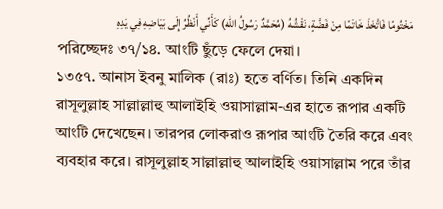مَخْتُومًا فَاتَّخَذَ خَاتَمًا مِنْ فَضَّةٍ، نَقْشُهُ (مُحَمَّدٌ رَسُولُ اللهِ) كَأَنِّي أَنْظُرُ إِلَى بَيَاضِهِ فِي يَدِهِ
পরিচ্ছেদঃ ৩৭/১৪. আংটি ছুঁড়ে ফেলে দেয়া।
১৩৫৭. আনাস ইবনু মালিক (রাঃ) হতে বর্ণিত। তিনি একদিন রাসূলুল্লাহ সাল্লাল্লাহু আলাইহি ওয়াসাল্লাম-এর হাতে রূপার একটি আংটি দেখেছেন। তারপর লোকরাও রূপার আংটি তৈরি করে এবং ব্যবহার করে। রাসূলুল্লাহ সাল্লাল্লাহু আলাইহি ওয়াসাল্লাম পরে তাঁর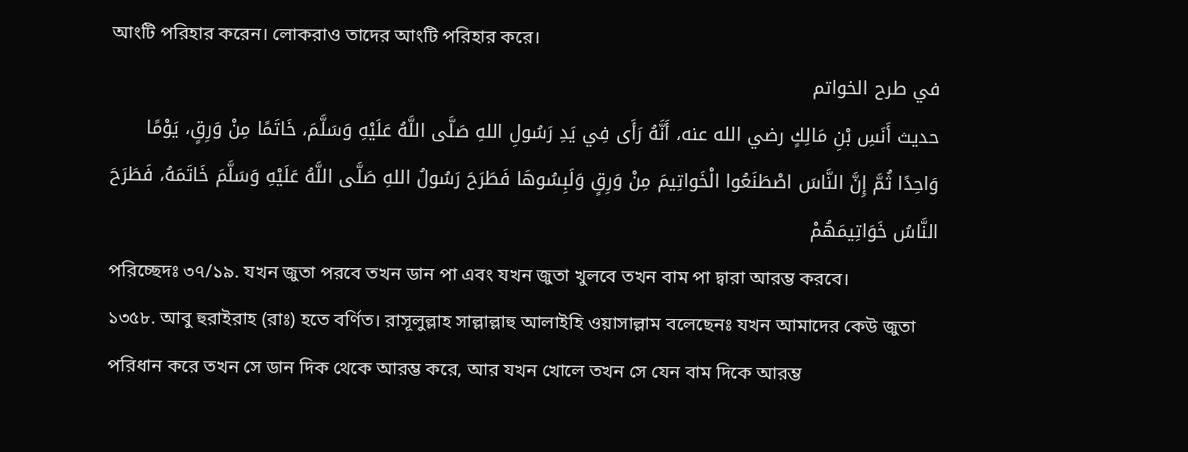আংটি পরিহার করেন। লোকরাও তাদের আংটি পরিহার করে।
في طرح الخواتم
حديث أَنَسِ بْنِ مَالِكٍ رضي الله عنه، أَنَّهُ رَأَى فِي يَدِ رَسُولِ اللهِ صَلَّى اللَّهُ عَلَيْهِ وَسَلَّمَ، خَاتَمًا مِنْ وَرِقٍ، يَوْمًا وَاحِدًا ثُمَّ إِنَّ النَّاسَ اصْطَنَعُوا الْخَواتِيمَ مِنْ وَرِقٍ وَلَبِسُوهَا فَطَرَحَ رَسُولُ اللهِ صَلَّى اللَّهُ عَلَيْهِ وَسَلَّمَ خَاتَمَهُ، فَطَرَحَ النَّاسُ خَوَاتِيمَهُمْ
পরিচ্ছেদঃ ৩৭/১৯. যখন জুতা পরবে তখন ডান পা এবং যখন জুতা খুলবে তখন বাম পা দ্বারা আরম্ভ করবে।
১৩৫৮. আবু হুরাইরাহ (রাঃ) হতে বর্ণিত। রাসূলুল্লাহ সাল্লাল্লাহু আলাইহি ওয়াসাল্লাম বলেছেনঃ যখন আমাদের কেউ জুতা পরিধান করে তখন সে ডান দিক থেকে আরম্ভ করে, আর যখন খোলে তখন সে যেন বাম দিকে আরম্ভ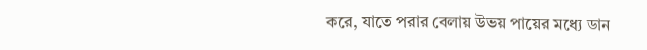করে, যাতে পরার বেলায় উভয় পায়ের মধ্যে ডান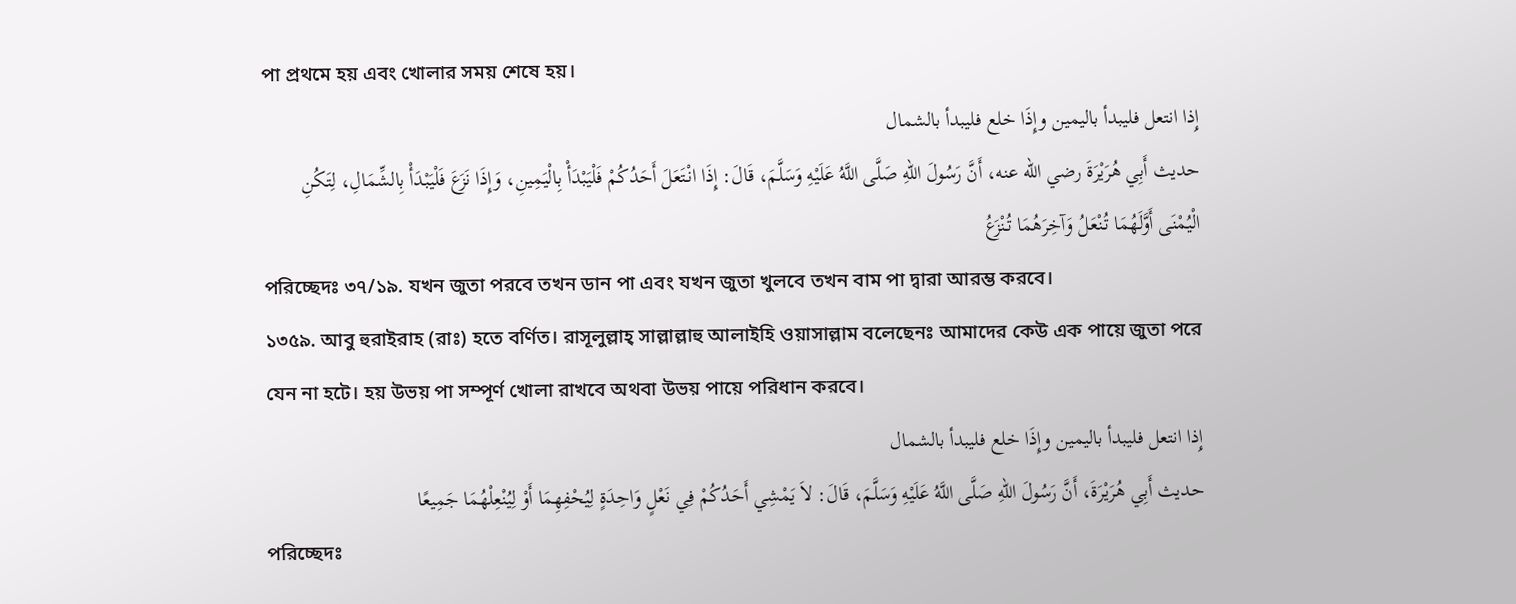পা প্রথমে হয় এবং খোলার সময় শেষে হয়।
إِذا انتعل فليبدأ باليمين وإِذَا خلع فليبدأ بالشمال
حديث أَبِي هُرَيْرَةَ رضي الله عنه، أَنَّ رَسُولَ اللهِ صَلَّى اللَّهُ عَلَيْهِ وَسَلَّمَ، قَالَ: إِذَا انْتَعَلَ أَحَدُكُمْ فَلْيَبْدَأْ بِالْيَمِينِ، وَإِذَا نَزَعَ فَلْيَبْدَأْ بِالشِّمَالِ، لِتَكُنِ الْيُمْنَى أَوَّلَهُمَا تُنْعَلُ وَآخِرَهُمَا تُنْزَعُ
পরিচ্ছেদঃ ৩৭/১৯. যখন জুতা পরবে তখন ডান পা এবং যখন জুতা খুলবে তখন বাম পা দ্বারা আরম্ভ করবে।
১৩৫৯. আবু হুরাইরাহ (রাঃ) হতে বর্ণিত। রাসূলুল্লাহ্ সাল্লাল্লাহু আলাইহি ওয়াসাল্লাম বলেছেনঃ আমাদের কেউ এক পায়ে জুতা পরে যেন না হটে। হয় উভয় পা সম্পূর্ণ খোলা রাখবে অথবা উভয় পায়ে পরিধান করবে।
إِذا انتعل فليبدأ باليمين وإِذَا خلع فليبدأ بالشمال
حديث أَبِي هُرَيْرَةَ، أَنَّ رَسُولَ اللهِ صَلَّى اللَّهُ عَلَيْهِ وَسَلَّمَ، قَالَ: لاَ يَمْشِي أَحَدُكُمْ فِي نَعْلٍ وَاحِدَةٍ لِيُحْفِهِمَا أَوْ لِيُنْعِلْهُمَا جَمِيعًا
পরিচ্ছেদঃ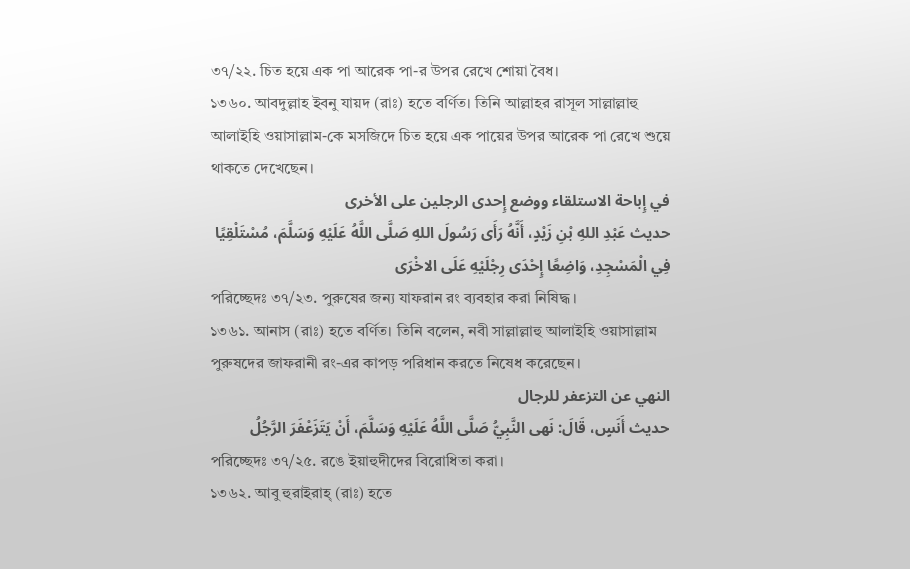৩৭/২২. চিত হয়ে এক পা আরেক পা-র উপর রেখে শোয়া বৈধ।
১৩৬০. আবদুল্লাহ ইবনু যায়দ (রাঃ) হতে বর্ণিত। তিনি আল্লাহর রাসূল সাল্লাল্লাহু আলাইহি ওয়াসাল্লাম-কে মসজিদে চিত হয়ে এক পায়ের উপর আরেক পা রেখে শুয়ে থাকতে দেখেছেন।
في إِباحة الاستلقاء ووضع إِحدى الرجلين على الأخرى
حديث عَبْدِ اللهِ بْنِ زَيْدٍ، أَنَّهُ رَأَى رَسُولَ اللهِ صَلَّى اللَّهُ عَلَيْهِ وَسَلَّمَ، مُسْتَلْقِيًا فِي الْمَسْجِدِ، وَاضِعًا إِحْدَى رِجْلَيْهِ عَلَى الاخْرَى
পরিচ্ছেদঃ ৩৭/২৩. পুরুষের জন্য যাফরান রং ব্যবহার করা নিষিদ্ধ।
১৩৬১. আনাস (রাঃ) হতে বর্ণিত। তিনি বলেন, নবী সাল্লাল্লাহু আলাইহি ওয়াসাল্লাম পুরুষদের জাফরানী রং-এর কাপড় পরিধান করতে নিষেধ করেছেন।
النهي عن التزعفر للرجال
حديث أَنَسٍ، قَالَ: نَهى النَّبِيُّ صَلَّى اللَّهُ عَلَيْهِ وَسَلَّمَ، أَنْ يَتَزَعْفَرَ الرَّجُلُ
পরিচ্ছেদঃ ৩৭/২৫. রঙে ইয়াহুদীদের বিরোধিতা করা।
১৩৬২. আবু হুরাইরাহ্ (রাঃ) হতে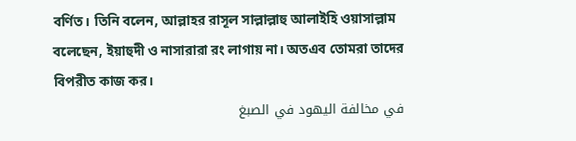বর্ণিত। তিনি বলেন, আল্লাহর রাসূল সাল্লাল্লাহু আলাইহি ওয়াসাল্লাম বলেছেন, ইয়াহুদী ও নাসারারা রং লাগায় না। অতএব তোমরা তাদের বিপরীত কাজ কর।
في مخالفة اليهود في الصبغ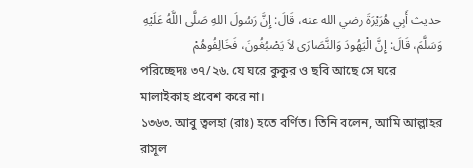حديث أَبِي هُرَيْرَةَ رضي الله عنه، قَالَ: إِنَّ رَسُولَ اللهِ صَلَّى اللَّهُ عَلَيْهِ وَسَلَّمَ، قَالَ: إِنَّ الْيَهُودَ وَالنَّصَارَى لاَ يَصْبُغُونَ، فَخَالِفُوهُمْ
পরিচ্ছেদঃ ৩৭/২৬. যে ঘরে কুকুর ও ছবি আছে সে ঘরে মালাইকাহ প্রবেশ করে না।
১৩৬৩. আবু ত্বলহা (রাঃ) হতে বর্ণিত। তিনি বলেন, আমি আল্লাহর রাসূল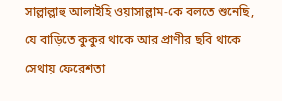সাল্লাল্লাহু আলাইহি ওয়াসাল্লাম-কে বলতে শুনেছি, যে বাড়িতে কুকুর থাকে আর প্রাণীর ছবি থাকে সেথায় ফেরেশতা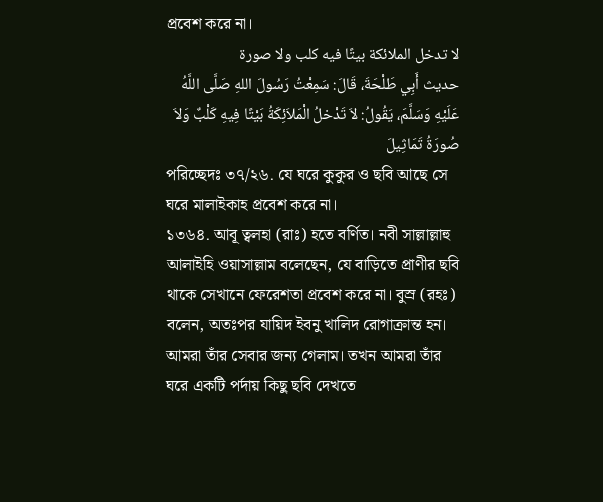প্রবেশ করে না।
لا تدخل الملائكة بيتًا فيه كلب ولا صورة
حديث أَبِي طَلْحَةَ، قَالَ: سَمِعْتُ رَسُولَ اللهِ صَلَّى اللَّهُ عَلَيْهِ وَسَلَّمَ، يَقُولُ: لاَ تَدْخلُ الْمَلاَئِكَةُ بَيْتًا فِيهِ كَلْبٌ وَلاَ صُورَةُ تَمَاثِيلَ
পরিচ্ছেদঃ ৩৭/২৬. যে ঘরে কুকুর ও ছবি আছে সে ঘরে মালাইকাহ প্রবেশ করে না।
১৩৬৪. আবূ ত্বলহা (রাঃ) হতে বর্ণিত। নবী সাল্লাল্লাহু আলাইহি ওয়াসাল্লাম বলেছেন, যে বাড়িতে প্রাণীর ছবি থাকে সেখানে ফেরেশতা প্রবেশ করে না। বুস্র (রহঃ) বলেন, অতঃপর যায়িদ ইবনু খালিদ রোগাক্রান্ত হন। আমরা তাঁর সেবার জন্য গেলাম। তখন আমরা তাঁর ঘরে একটি পর্দায় কিছু ছবি দেখতে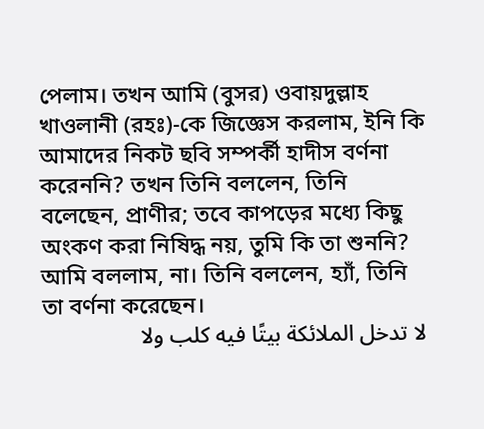পেলাম। তখন আমি (বুসর) ওবায়দুল্লাহ খাওলানী (রহঃ)-কে জিজ্ঞেস করলাম, ইনি কি আমাদের নিকট ছবি সম্পর্কী হাদীস বর্ণনা করেননি? তখন তিনি বললেন, তিনি বলেছেন, প্রাণীর; তবে কাপড়ের মধ্যে কিছু অংকণ করা নিষিদ্ধ নয়, তুমি কি তা শুননি? আমি বললাম, না। তিনি বললেন, হ্যাঁ, তিনি তা বর্ণনা করেছেন।
لا تدخل الملائكة بيتًا فيه كلب ولا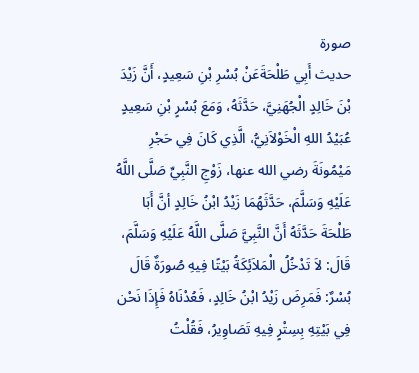صورة
حديث أَبِي طَلْحَةَعَنْ بُسْرِ بْنِ سَعِيدٍ، أَنَّ زَيْدَ بْنَ خَالِدٍ الْجُهَنِيَّ، حَدَّثَهُ، وَمَعَ بُسْرٍ بْنِ سَعِيدٍ عُبَيْدُ اللهِ الْخَوْلاَنِيُّ، الَّذِي كَانَ فِي حَجْرِ مَيْمُونَةَ رضي الله عنها، زَوْجِ النَّبِيِّ صَلَّى اللَّهُ عَلَيْهِ وَسَلَّمَ، حَدَّثَهُمَا زَيْدُ ابْنُ خَالِدٍ أنَّ أَبَا طَلْحَةَ حَدَّثَهُ أَنَّ النَّبِيَّ صَلَّى اللَّهُ عَلَيْهِ وَسَلَّمَ، قَالَ: لاَ تَدْخُلُ الْمَلاَئِكَةُ بَيْتًا فِيهِ صُورَةٌ قَالَ بُسْرٌ: فَمَرِضَ زَيْدُ ابْنُ خَالِدٍ، فَعُدْنَاهُ فَإِذَا نَحْن فِي بَيْتِهِ بِسِتْرٍ فِيهِ تَصَاوِيرُ، فَقُلْتُ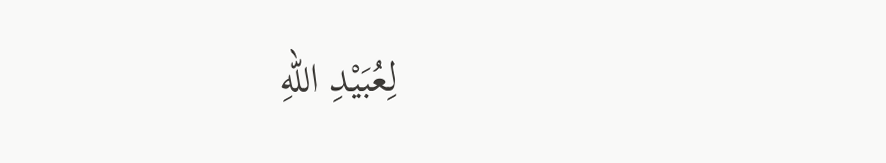لِعُبَيْدِ اللهِ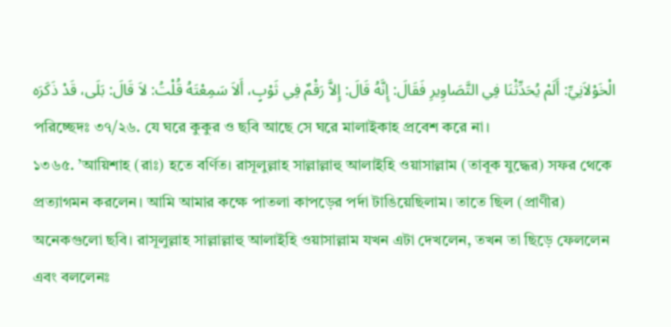الْخَوْلاَنِيِّ: أَلَمْ يُحَدِّثْنَا فِي التَّصَاوِيرِ فَقَالَ: إِنَّهُ قَالَ: إِلاَّ رَقْمٌ فِي ثَوْبٍ، أَلاَ سَمِعْتَهُ قُلْتُ: لاَ قَالَ: بَلَى، قَدْ ذَكَرَه
পরিচ্ছেদঃ ৩৭/২৬. যে ঘরে কুকুর ও ছবি আছে সে ঘরে মালাইকাহ প্রবেশ করে না।
১৩৬৫. ’আয়িশাহ (রাঃ) হতে বর্ণিত। রাসূলুল্লাহ সাল্লাল্লাহু আলাইহি ওয়াসাল্লাম (তাবূক যুদ্ধের) সফর থেকে প্রত্যাগমন করলেন। আমি আমার কক্ষে পাতলা কাপড়ের পর্দা টাঙিয়েছিলাম। তাতে ছিল (প্রাণীর) অনেকগুলো ছবি। রাসূলুল্লাহ সাল্লাল্লাহু আলাইহি ওয়াসাল্লাম যখন এটা দেখলেন, তখন তা ছিড়ে ফেললেন এবং বললেনঃ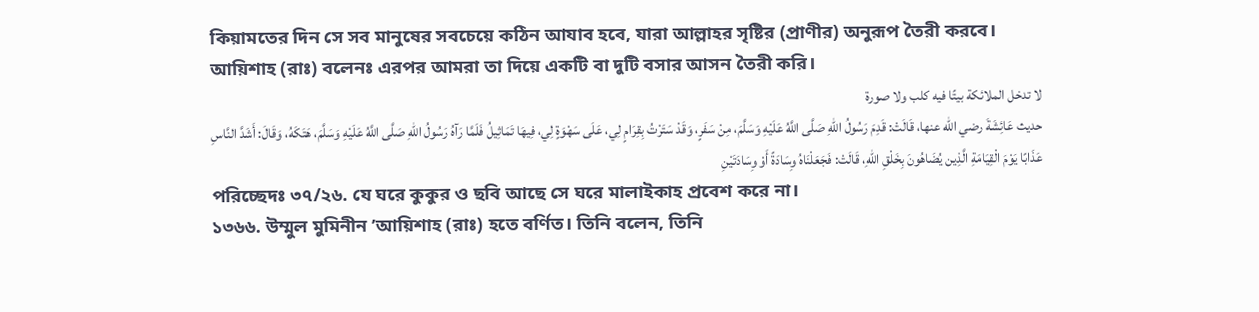কিয়ামতের দিন সে সব মানুষের সবচেয়ে কঠিন আযাব হবে, যারা আল্লাহর সৃষ্টির (প্রাণীর) অনুরূপ তৈরী করবে। আয়িশাহ (রাঃ) বলেনঃ এরপর আমরা তা দিয়ে একটি বা দুটি বসার আসন তৈরী করি।
لا تدخل الملائكة بيتًا فيه كلب ولا صورة
حديث عَائِشَةَ رضي الله عنها، قَالَتْ: قَدِمَ رَسُولُ اللهِ صَلَّى اللَّهُ عَلَيْهِ وَسَلَّمَ، مِنْ سَفَرٍ، وَقَدْ سَتَرْتُ بِقِرَامٍ لِي، عَلَى سَهْوَةٍ لِي، فِيهَا تَمَاثِيلُ فَلَمَّا رَآهُ رَسُولُ اللهِ صَلَّى اللَّهُ عَلَيْهِ وَسَلَّمَ، هَتَكَهُ، وَقَالَ: أَشَدَّ النَّاسِ عَذَابًا يَوْمَ الْقِيَامَةِ الَّذِين يُضَاهُونَ بِخَلْقِ اللهِ، قَالَتْ: فَجَعَلْنَاهُ وِسَادَةً أَوْ وِسَادَتَيْنِ
পরিচ্ছেদঃ ৩৭/২৬. যে ঘরে কুকুর ও ছবি আছে সে ঘরে মালাইকাহ প্রবেশ করে না।
১৩৬৬. উম্মুল মুমিনীন ’আয়িশাহ (রাঃ) হতে বর্ণিত। তিনি বলেন, তিনি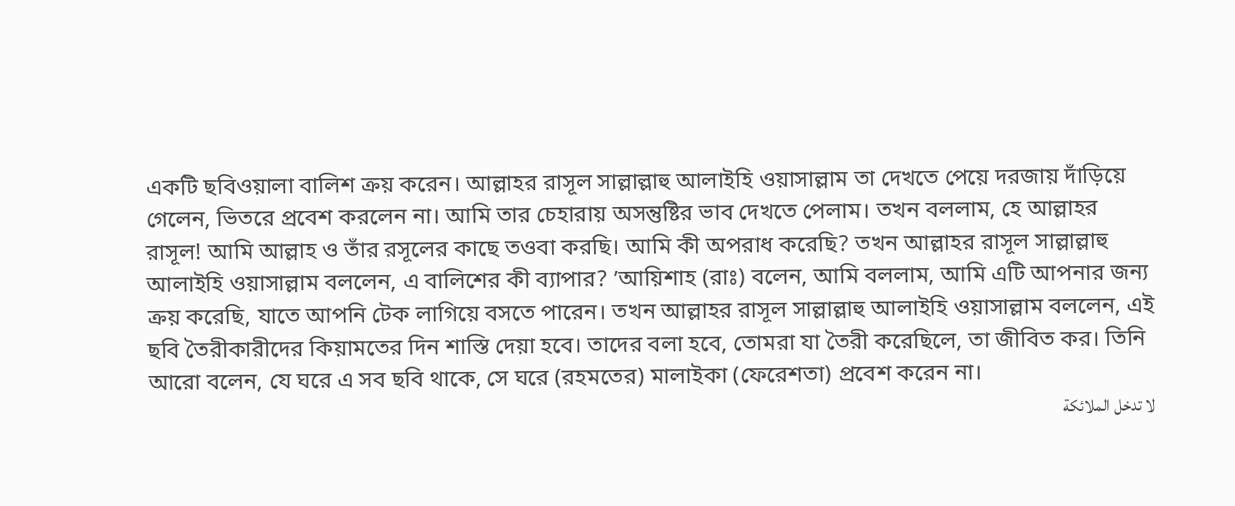একটি ছবিওয়ালা বালিশ ক্রয় করেন। আল্লাহর রাসূল সাল্লাল্লাহু আলাইহি ওয়াসাল্লাম তা দেখতে পেয়ে দরজায় দাঁড়িয়ে গেলেন, ভিতরে প্রবেশ করলেন না। আমি তার চেহারায় অসন্তুষ্টির ভাব দেখতে পেলাম। তখন বললাম, হে আল্লাহর রাসূল! আমি আল্লাহ ও তাঁর রসূলের কাছে তওবা করছি। আমি কী অপরাধ করেছি? তখন আল্লাহর রাসূল সাল্লাল্লাহু আলাইহি ওয়াসাল্লাম বললেন, এ বালিশের কী ব্যাপার? ’আয়িশাহ (রাঃ) বলেন, আমি বললাম, আমি এটি আপনার জন্য ক্রয় করেছি, যাতে আপনি টেক লাগিয়ে বসতে পারেন। তখন আল্লাহর রাসূল সাল্লাল্লাহু আলাইহি ওয়াসাল্লাম বললেন, এই ছবি তৈরীকারীদের কিয়ামতের দিন শাস্তি দেয়া হবে। তাদের বলা হবে, তোমরা যা তৈরী করেছিলে, তা জীবিত কর। তিনি আরো বলেন, যে ঘরে এ সব ছবি থাকে, সে ঘরে (রহমতের) মালাইকা (ফেরেশতা) প্রবেশ করেন না।
لا تدخل الملائكة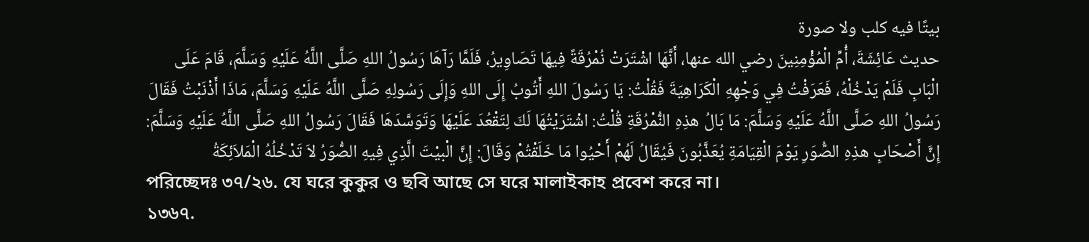بيتًا فيه كلب ولا صورة
حديث عَائِشَةَ، أُمِّ الْمُؤْمِنِينَ رضي الله عنها، أَنَّهَا اشْتَرَتْ نُمْرُقَةً فِيهَا تَصَاوِيرُ، فَلَمَّا رَآهَا رَسُولُ اللهِ صَلَّى اللَّهُ عَلَيْهِ وَسَلَّمَ، قَامَ عَلَى الْبَابِ فَلَمْ يَدْخُلْهُ، فَعَرَفْتُ فِي وَجْهِهِ الْكَرَاهِيَةَ فَقُلْتُ: يَا رَسُولَ اللهِ أَتُوبُ إِلَى اللهِ وَإِلَى رَسُولِهِ صَلَّى اللَّهُ عَلَيْهِ وَسَلَّمَ، مَاذَا أَذْنَبْتُ فَقَالَ رَسُولُ اللهِ صَلَّى اللَّهُ عَلَيْهِ وَسَلَّمَ: مَا بَالُ هذِهِ النُّمْرُقَةِ قُلْتُ: اشْتَرَيْتُهَا لَكَ لِتَقْعُدَ عَلَيْهَا وَتَوَسَّدَهَا فَقَالَ رَسُولُ اللهِ صَلَّى اللَّهُ عَلَيْهِ وَسَلَّمَ: إِنَّ أَصْحَابِ هذِهِ الصُّوَرِ يَوْمَ الْقِيَامَةِ يُعَذَّبُونَ فَيُقَالُ لَهُمْ أَحْيُوا مَا خَلَقْتُمْ وَقَالَ: إِنَّ الْبيْتَ الَّذِي فِيهِ الصُّوَرُ لاَ تَدْخُلُهُ الْمَلاَئِكَةُ
পরিচ্ছেদঃ ৩৭/২৬. যে ঘরে কুকুর ও ছবি আছে সে ঘরে মালাইকাহ প্রবেশ করে না।
১৩৬৭.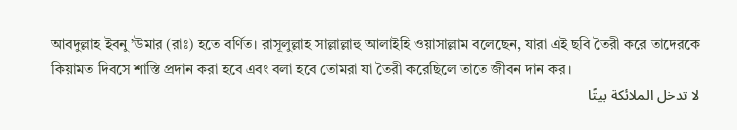আবদুল্লাহ ইবনু ’উমার (রাঃ) হতে বর্ণিত। রাসূলুল্লাহ সাল্লাল্লাহু আলাইহি ওয়াসাল্লাম বলেছেন, যারা এই ছবি তৈরী করে তাদেরকে কিয়ামত দিবসে শাস্তি প্রদান করা হবে এবং বলা হবে তোমরা যা তৈরী করেছিলে তাতে জীবন দান কর।
لا تدخل الملائكة بيتًا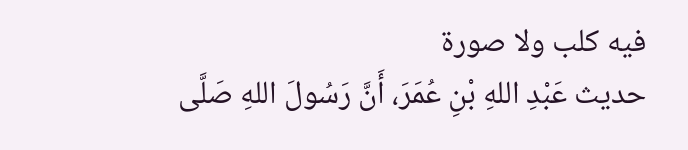فيه كلب ولا صورة
حديث عَبْدِ اللهِ بْنِ عُمَرَ، أَنَّ رَسُولَ اللهِ صَلَّى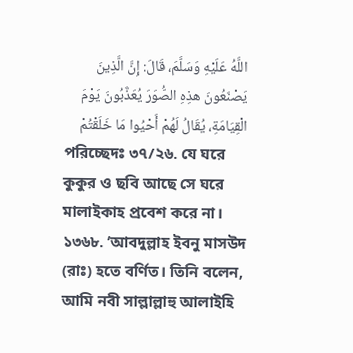اللَّهُ عَلَيْهِ وَسَلَّمَ، قَالَ: إِنَّ الَّذِينَ يَصْنَعُونَ هذِهِ الصُّوَرَ يُعَذَّبُونَ يَوْمَ الْقِيَامَةِ، يُقَالُ لَهُمْ أَحْيُوا مَا خَلَقْتُمْ
পরিচ্ছেদঃ ৩৭/২৬. যে ঘরে কুকুর ও ছবি আছে সে ঘরে মালাইকাহ প্রবেশ করে না।
১৩৬৮. ’আবদুল্লাহ ইবনু মাসউদ (রাঃ) হতে বর্ণিত। তিনি বলেন, আমি নবী সাল্লাল্লাহু আলাইহি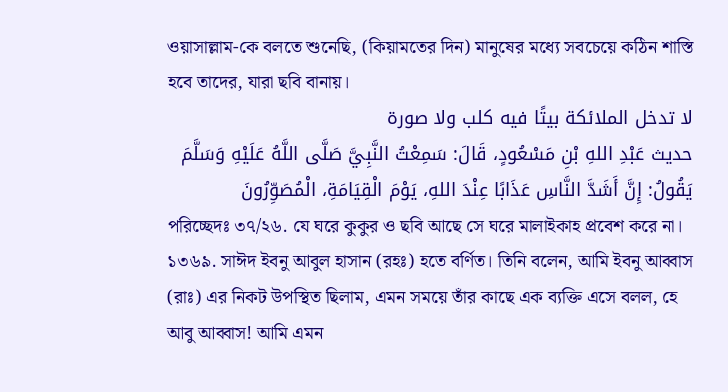ওয়াসাল্লাম-কে বলতে শুনেছি, (কিয়ামতের দিন) মানুষের মধ্যে সবচেয়ে কঠিন শাস্তি হবে তাদের, যারা ছবি বানায়।
لا تدخل الملائكة بيتًا فيه كلب ولا صورة
حديث عَبْدِ اللهِ بْنِ مَسْعُودٍ، قَالَ: سَمِعْتُ النَّبِيَّ صَلَّى اللَّهُ عَلَيْهِ وَسَلَّمَ يَقُولُ: إِنَّ أَشَدَّ النَّاسِ عَذَابًا عِنْدَ اللهِ، يَوْمَ الْقِيَامَةِ، الْمُصَوِّرُونَ
পরিচ্ছেদঃ ৩৭/২৬. যে ঘরে কুকুর ও ছবি আছে সে ঘরে মালাইকাহ প্রবেশ করে না।
১৩৬৯. সাঈদ ইবনু আবুল হাসান (রহঃ) হতে বর্ণিত। তিনি বলেন, আমি ইবনু আব্বাস (রাঃ) এর নিকট উপস্থিত ছিলাম, এমন সময়ে তাঁর কাছে এক ব্যক্তি এসে বলল, হে আবু আব্বাস! আমি এমন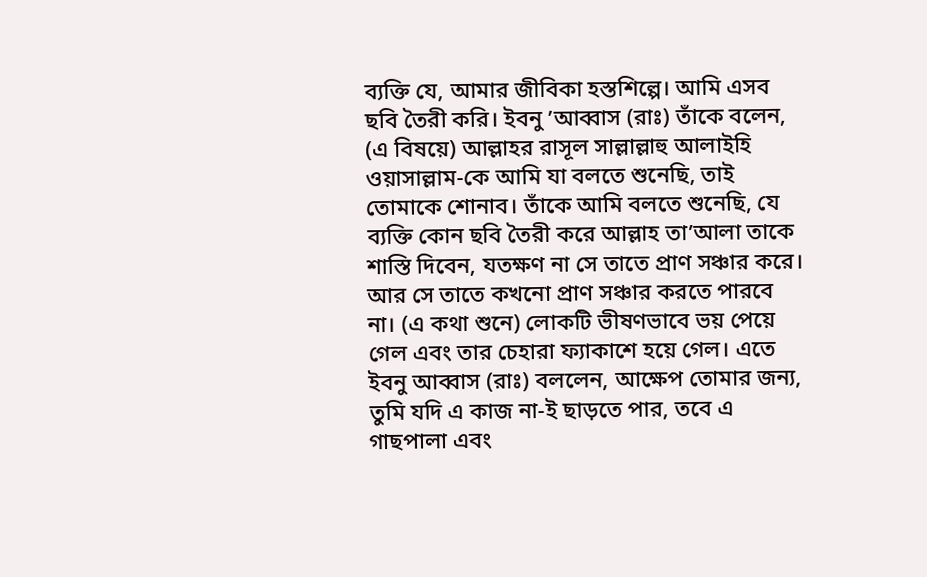ব্যক্তি যে, আমার জীবিকা হস্তশিল্পে। আমি এসব ছবি তৈরী করি। ইবনু ’আব্বাস (রাঃ) তাঁকে বলেন, (এ বিষয়ে) আল্লাহর রাসূল সাল্লাল্লাহু আলাইহি ওয়াসাল্লাম-কে আমি যা বলতে শুনেছি, তাই তোমাকে শোনাব। তাঁকে আমি বলতে শুনেছি, যে ব্যক্তি কোন ছবি তৈরী করে আল্লাহ তা’আলা তাকে শাস্তি দিবেন, যতক্ষণ না সে তাতে প্রাণ সঞ্চার করে। আর সে তাতে কখনো প্রাণ সঞ্চার করতে পারবে না। (এ কথা শুনে) লোকটি ভীষণভাবে ভয় পেয়ে গেল এবং তার চেহারা ফ্যাকাশে হয়ে গেল। এতে ইবনু আব্বাস (রাঃ) বললেন, আক্ষেপ তোমার জন্য, তুমি যদি এ কাজ না-ই ছাড়তে পার, তবে এ গাছপালা এবং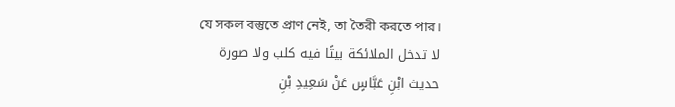যে সকল বস্তুতে প্রাণ নেই, তা তৈরী করতে পার।
لا تدخل الملائكة بيتًا فيه كلب ولا صورة
حديث ابْنِ عَبَّاسٍ عَنْ سَعِيدِ بْنِ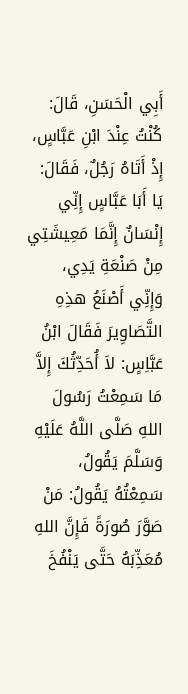أَبِي الْحَسَنِ، قَالَ: كُنْتُ عِنْدَ ابْنِ عَبَّاسٍ، إِذْ أَتَاهُ رَجُلٌ، فَقَالَ: يَا أَبَا عَبَّاسٍ إِنِّي إِنْسَانٌ إِنَّمَا مَعِيشَتِي مِنْ صَنْعَةِ يَدِي، وَإِنِّي أَصْنَعُ هذِهِ التَّصَاوِيرَ فَقَالَ ابْنُ عَبَّاِسٍ: لاَ أُحَدِّثُكَ إِلاَّ مَا سَمِعْتُ رَسُولَ اللهِ صَلَّى اللَّهُ عَلَيْهِ وَسَلَّمَ يَقُولُ، سَمِعْتُهُ يَقُولُ: مَنْ صَوَّرَ صُورَةً فَإِنَّ اللهِ مُعَذِّبَهُ حَتَّى يَنْفُخَ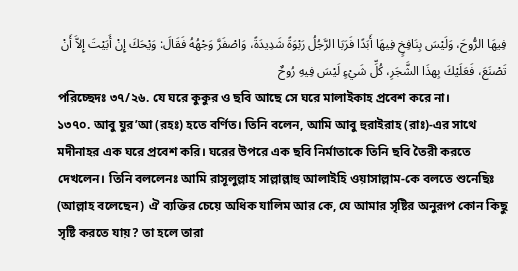فِيهَا الرُّوحَ، وَلَيْسَ بِنَافِخٍ فِيهَا أَبَدًا فَرَبَا الرَّجُلُ رَبْوَةً شَدِيدَةً، وَاصْفَرَّ وَجْهُهُ فَقَالَ: وَيْحَكَ إِنْ أَبَيْتَ إِلاَّ أَنْ تَصْنَعَ، فَعَلَيْكَ بِهذَا الشَّجَرِ، كُلِّ شَيْءٍ لَيْسَ فِيهِ رُوحٌ
পরিচ্ছেদঃ ৩৭/২৬. যে ঘরে কুকুর ও ছবি আছে সে ঘরে মালাইকাহ প্রবেশ করে না।
১৩৭০. আবু যুর’আ (রহঃ) হতে বর্ণিত। তিনি বলেন, আমি আবু হুরাইরাহ (রাঃ)-এর সাথে মদীনাহর এক ঘরে প্রবেশ করি। ঘরের উপরে এক ছবি নিৰ্মাতাকে তিনি ছবি তৈরী করতে দেখলেন। তিনি বললেনঃ আমি রাসূলুল্লাহ সাল্লাল্লাহু আলাইহি ওয়াসাল্লাম-কে বলতে শুনেছিঃ (আল্লাহ বলেছেন) ঐ ব্যক্তির চেয়ে অধিক যালিম আর কে, যে আমার সৃষ্টির অনুরূপ কোন কিছু সৃষ্টি করতে যায়? তা হলে তারা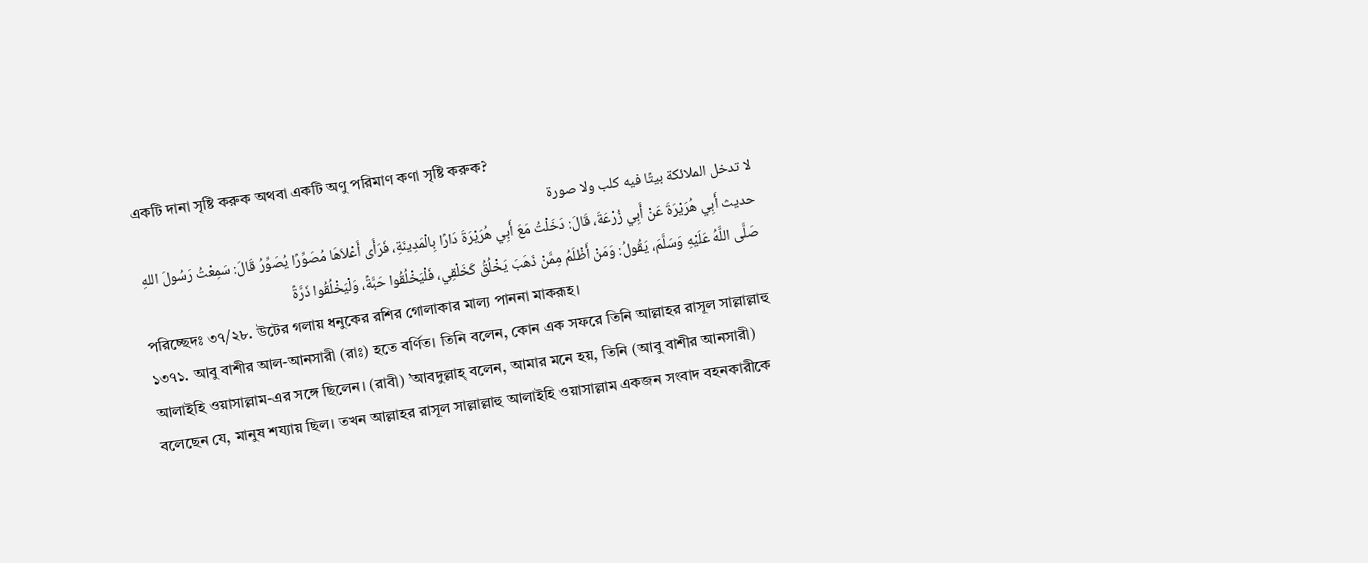একটি দানা সৃষ্টি করুক অথবা একটি অণু পরিমাণ কণা সৃষ্টি করুক?
لا تدخل الملائكة بيتًا فيه كلب ولا صورة
حديث أَبِي هُرَيْرَةَ عَنْ أَبِي زُرْعَةَ، قَالَ: دَخَلْتُ مَعَ أَبِي هُرَيْرَةَ دَارًا بِالْمَدِينَةِ، فَرَأَى أَعْلاَهَا مُصَوِّرًا يُصَوِّرُ قَالَ: سَمِعْتُ رَسُولَ اللهِ صَلَّى اللَّهُ عَلَيْهِ وَسَلَّمَ، يَقُولُ: وَمَنْ أَظْلَمُ مِمَّنْ ذَهَبَ يَخْلُقُ كَخَلْقِي، فَلْيَخْلُقُوا حَبَّةً، وَلْيَخْلُقُوا ذَرَّةً
পরিচ্ছেদঃ ৩৭/২৮. উটের গলায় ধনুকের রশির গোলাকার মাল্য পাননা মাকরূহ।
১৩৭১. আবু বাশীর আল-আনসারী (রাঃ) হতে বর্ণিত। তিনি বলেন, কোন এক সফরে তিনি আল্লাহর রাসূল সাল্লাল্লাহু আলাইহি ওয়াসাল্লাম-এর সঙ্গে ছিলেন। (রাবী) ’আবদুল্লাহ্ বলেন, আমার মনে হয়, তিনি (আবু বাশীর আনসারী) বলেছেন যে, মানুষ শয্যায় ছিল। তখন আল্লাহর রাসূল সাল্লাল্লাহু আলাইহি ওয়াসাল্লাম একজন সংবাদ বহনকারীকে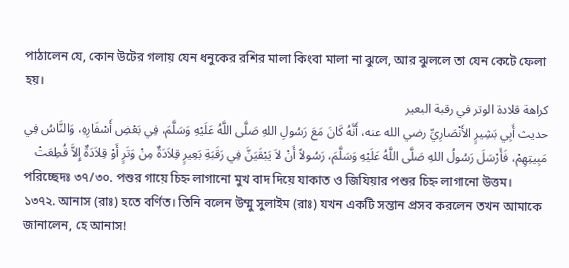পাঠালেন যে, কোন উটের গলায় যেন ধনুকের রশির মালা কিংবা মালা না ঝুলে, আর ঝুললে তা যেন কেটে ফেলা হয়।
كراهة قلادة الوتر في رقبة البعير
حديث أَبِي بَشِيرٍ الأَنْصَارِيِّ رضي الله عنه، أَنَّهُ كَانَ مَعَ رَسُولِ اللهِ صَلَّى اللَّهُ عَلَيْهِ وَسَلَّمَ، فِي بَعْضِ أَسْفَارِهِ، وَالنَّاسُ فِي مَبِيتِهِمْ، فَأَرْسَلَ رَسُولُ اللهِ صَلَّى اللَّهُ عَلَيْهِ وَسَلَّمَ، رَسُولاً أَنْ لاَ يَبْقَيَنَّ فِي رَقَبَةِ بَعِيرٍ قِلاَدَةٌ مِنْ وَتَرٍ أَوْ قِلاَدَةٌ إِلاَّ قُطِعَتْ
পরিচ্ছেদঃ ৩৭/৩০. পশুর গায়ে চিহ্ন লাগানো মুখ বাদ দিয়ে যাকাত ও জিযিয়ার পশুর চিহ্ন লাগানো উত্তম।
১৩৭২. আনাস (রাঃ) হতে বর্ণিত। তিনি বলেন উম্মু সুলাইম (রাঃ) যখন একটি সন্তান প্রসব করলেন তখন আমাকে জানালেন, হে আনাস!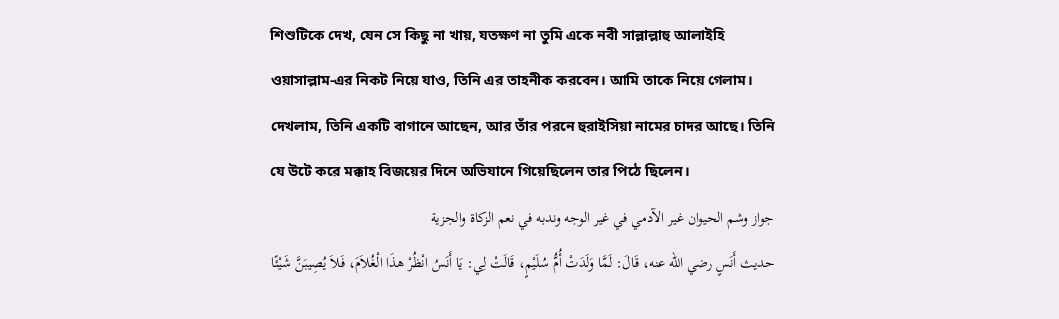শিশুটিকে দেখ, যেন সে কিছু না খায়, যতক্ষণ না তুমি একে নবী সাল্লাল্লাহু আলাইহি ওয়াসাল্লাম-এর নিকট নিয়ে যাও, তিনি এর তাহনীক করবেন। আমি তাকে নিয়ে গেলাম। দেখলাম, তিনি একটি বাগানে আছেন, আর তাঁর পরনে হুরাইসিয়া নামের চাদর আছে। তিনি যে উটে করে মক্কাহ বিজয়ের দিনে অভিযানে গিয়েছিলেন তার পিঠে ছিলেন।
جواز وشم الحيوان غير الآدمي في غير الوجه وندبه في نعم الزكاة والجزية
حديث أَنَسٍ رضي الله عنه، قَالَ: لَمَّا وَلَدَتْ أُمُّ سُلَيْمٍ، قَالَتْ لِي: يَا أَنَسُ انْظُرْ هذَا الْغُلاَمَ، فَلاَ يُصِيبَنَّ شَيْئًا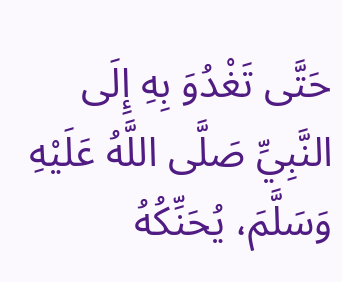حَتَّى تَغْدُوَ بِهِ إِلَى النَّبِيِّ صَلَّى اللَّهُ عَلَيْهِ وَسَلَّمَ، يُحَنِّكُهُ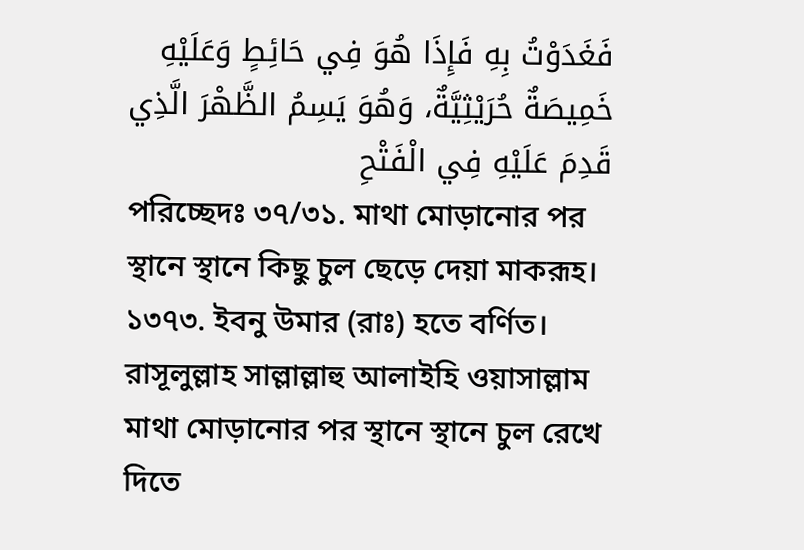فَغَدَوْتُ بِهِ فَإِذَا هُوَ فِي حَائِطٍ وَعَلَيْهِ خَمِيصَةٌ حُرَيْثِيَّةٌ، وَهُوَ يَسِمُ الظَّهْرَ الَّذِي قَدِمَ عَلَيْهِ فِي الْفَتْحِ
পরিচ্ছেদঃ ৩৭/৩১. মাথা মোড়ানোর পর স্থানে স্থানে কিছু চুল ছেড়ে দেয়া মাকরূহ।
১৩৭৩. ইবনু উমার (রাঃ) হতে বর্ণিত। রাসূলুল্লাহ সাল্লাল্লাহু আলাইহি ওয়াসাল্লাম মাথা মোড়ানোর পর স্থানে স্থানে চুল রেখে দিতে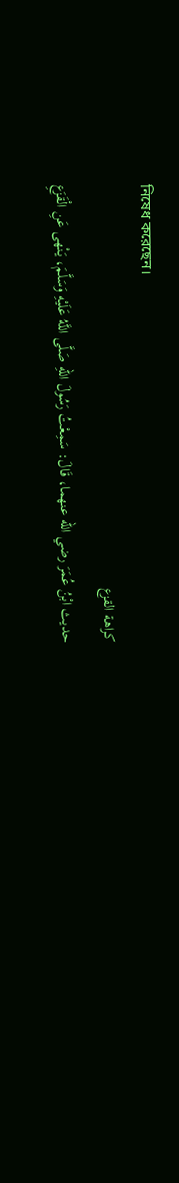নিষেধ করেছেন।
كراهة القزع
حديث ابْنُ عُمَرَ رضي الله عنهما، قَالَ: سَمِعْتُ رَسُولَ اللهِ صَلَّى اللَّهُ عَلَيْهِ وَسَلَّمَ، يَنْهى عَنِ الْقَزَعِ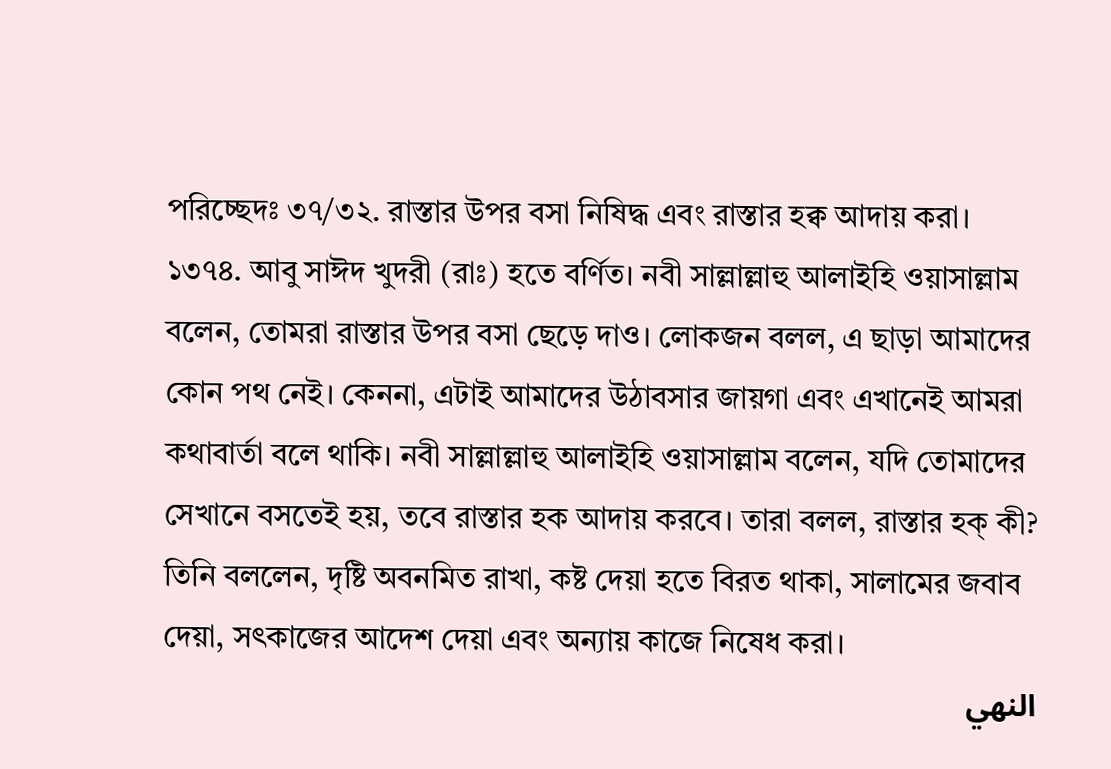পরিচ্ছেদঃ ৩৭/৩২. রাস্তার উপর বসা নিষিদ্ধ এবং রাস্তার হক্ব আদায় করা।
১৩৭৪. আবু সাঈদ খুদরী (রাঃ) হতে বর্ণিত। নবী সাল্লাল্লাহু আলাইহি ওয়াসাল্লাম বলেন, তোমরা রাস্তার উপর বসা ছেড়ে দাও। লোকজন বলল, এ ছাড়া আমাদের কোন পথ নেই। কেননা, এটাই আমাদের উঠাবসার জায়গা এবং এখানেই আমরা কথাবার্তা বলে থাকি। নবী সাল্লাল্লাহু আলাইহি ওয়াসাল্লাম বলেন, যদি তোমাদের সেখানে বসতেই হয়, তবে রাস্তার হক আদায় করবে। তারা বলল, রাস্তার হক্ কী? তিনি বললেন, দৃষ্টি অবনমিত রাখা, কষ্ট দেয়া হতে বিরত থাকা, সালামের জবাব দেয়া, সৎকাজের আদেশ দেয়া এবং অন্যায় কাজে নিষেধ করা।
النهي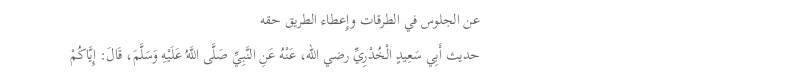عن الجلوس في الطرقات وإِعطاء الطريق حقه
حديث أَبِي سَعِيدٍ الْخُدْرِيِّ رضي الله، عَنْهُ عَنِ النَّبِيِّ صَلَّى اللَّهُ عَلَيْهِ وَسَلَّمَ، قَالَ: إِيَّاكُمْ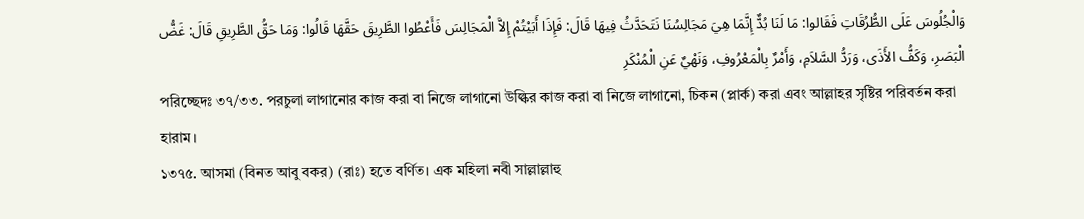وَالْجُلُوسَ عَلَى الطُّرُقَاتِ فَقَالوا: مَا لَنَا بُدٌّ إِنَّمَا هِيَ مَجَالِسُنَا نَتَحَدَّثُ فِيهَا قَالَ: فَإِذَا أَبَيْتُمْ إِلاَّ الْمَجَالِسَ فَأَعْطُوا الطَّرِيقَ حَقَّهَا قَالُوا: وَمَا حَقُّ الطَّرِيقِ قَالَ: غَضُّ الْبَصَرِ، وَكَفُّ الأَذَى، وَرَدُّ السَّلاَمِ، وَأَمْرٌ بِالْمَعْرُوفِ، وَنَهْيٌ عَنِ الْمُنْكَرِ
পরিচ্ছেদঃ ৩৭/৩৩. পরচুলা লাগানোর কাজ করা বা নিজে লাগানো উল্কির কাজ করা বা নিজে লাগানো, চিকন (প্লার্ক) করা এবং আল্লাহর সৃষ্টির পরিবর্তন করা হারাম।
১৩৭৫. আসমা (বিনত আবু বকর) (রাঃ) হতে বর্ণিত। এক মহিলা নবী সাল্লাল্লাহু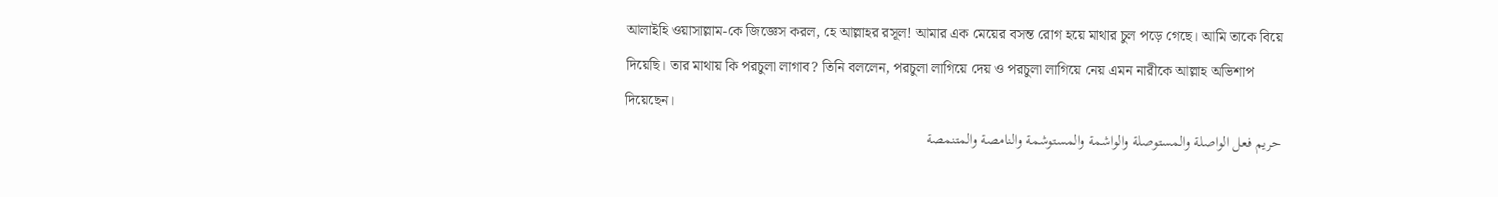আলাইহি ওয়াসাল্লাম-কে জিজ্ঞেস করল, হে আল্লাহর রসূল! আমার এক মেয়ের বসন্ত রোগ হয়ে মাথার চুল পড়ে গেছে। আমি তাকে বিয়ে দিয়েছি। তার মাথায় কি পরচুলা লাগাব? তিনি বললেন, পরচুলা লাগিয়ে দেয় ও পরচুলা লাগিয়ে নেয় এমন নারীকে আল্লাহ অভিশাপ দিয়েছেন।
حريم فعل الواصلة والمستوصلة والواشمة والمستوشمة والنامصة والمتنمصة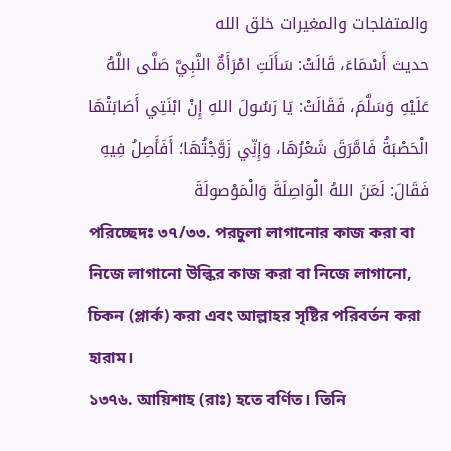والمتفلجات والمغيرات خلق الله
حديث أَسْمَاءَ، قَالَتْ: سَأَلَتِ امْرَأَةٌ النَّبِيَّ صَلَّى اللَّهُ عَلَيْهِ وَسَلَّمَ، فَقَالَتْ: يَا رَسُولَ اللهِ إِنْ ابْنَتِي أَصَابَتْهَا الْحَصْبَةُ فَامَّرَقَ شَعْرُهَا، وَإِنِّي زَوَّجْتُهَا؛ أَفَأَصِلُ فِيهِ فَقَالَ: لَعَنَ اللهُ الْوَاصِلَةَ وَالْمَوْصولَةَ
পরিচ্ছেদঃ ৩৭/৩৩. পরচুলা লাগানোর কাজ করা বা নিজে লাগানো উল্কির কাজ করা বা নিজে লাগানো, চিকন (প্লার্ক) করা এবং আল্লাহর সৃষ্টির পরিবর্তন করা হারাম।
১৩৭৬. আয়িশাহ (রাঃ) হতে বর্ণিত। তিনি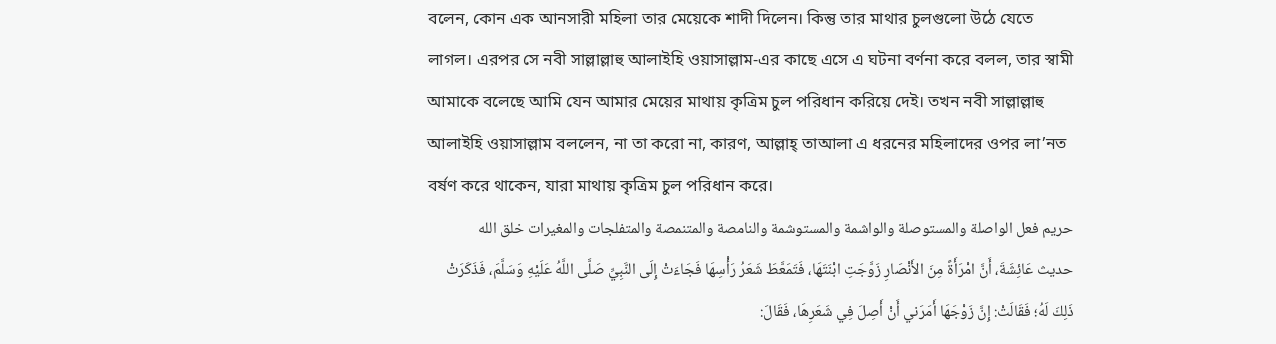বলেন, কোন এক আনসারী মহিলা তার মেয়েকে শাদী দিলেন। কিন্তু তার মাথার চুলগুলো উঠে যেতে লাগল। এরপর সে নবী সাল্লাল্লাহু আলাইহি ওয়াসাল্লাম-এর কাছে এসে এ ঘটনা বর্ণনা করে বলল, তার স্বামী আমাকে বলেছে আমি যেন আমার মেয়ের মাথায় কৃত্রিম চুল পরিধান করিয়ে দেই। তখন নবী সাল্লাল্লাহু আলাইহি ওয়াসাল্লাম বললেন, না তা করো না, কারণ, আল্লাহ্ তাআলা এ ধরনের মহিলাদের ওপর লা’নত বর্ষণ করে থাকেন, যারা মাথায় কৃত্রিম চুল পরিধান করে।
حريم فعل الواصلة والمستوصلة والواشمة والمستوشمة والنامصة والمتنمصة والمتفلجات والمغيرات خلق الله
حديث عَائِشَةَ، أَنَّ امْرَأَةً مِنَ الأَنْصَارِ زَوَّجَتِ ابْنَتَهَا، فَتَمَعَّطَ شَعَرُ رَأْسِهَا فَجَاءَتْ إِلَى النَّبِيِّ صَلَّى اللَّهُ عَلَيْهِ وَسَلَّمَ، فَذَكَرَتْ ذَلِكَ لَهُ؛ فَقَالَتْ: إِنَّ زَوْجَهَا أَمَرَني أَنْ أَصِلَ فِي شَعَرِهَا، فَقَالَ: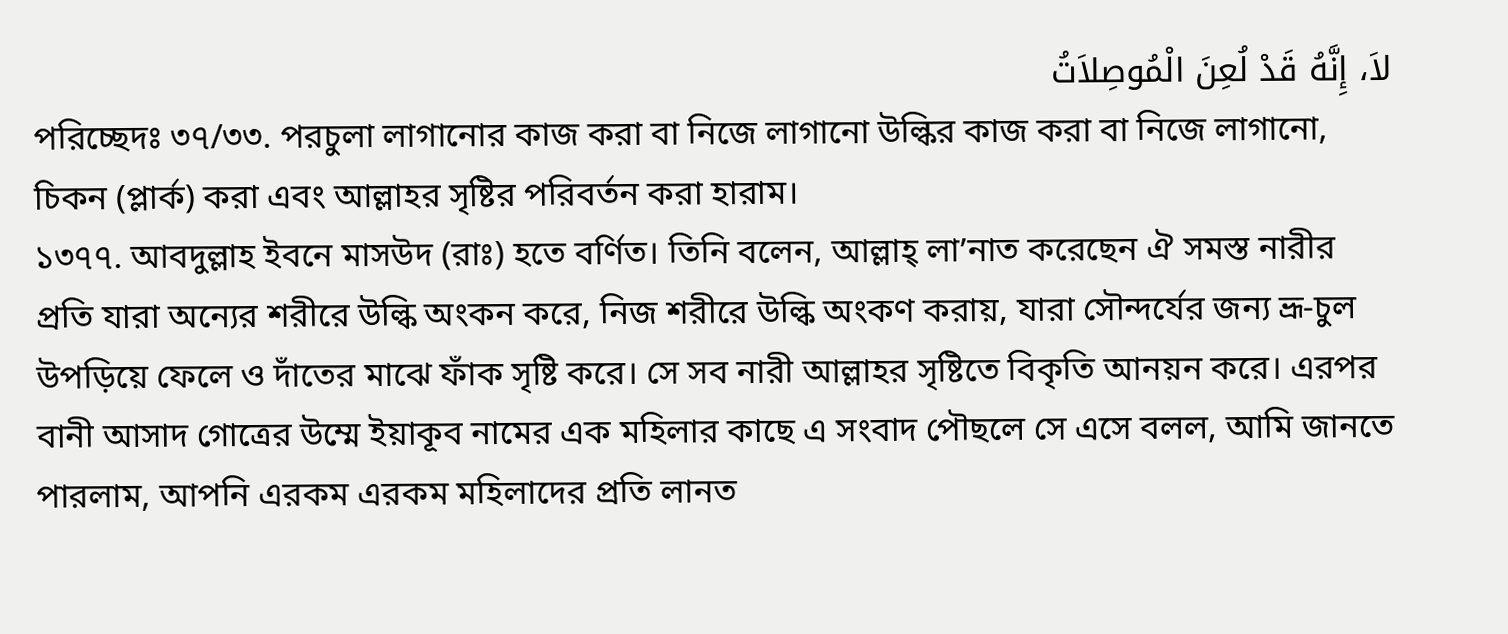لاَ، إِنَّهُ قَدْ لُعِنَ الْمُوصِلاَتُ
পরিচ্ছেদঃ ৩৭/৩৩. পরচুলা লাগানোর কাজ করা বা নিজে লাগানো উল্কির কাজ করা বা নিজে লাগানো, চিকন (প্লার্ক) করা এবং আল্লাহর সৃষ্টির পরিবর্তন করা হারাম।
১৩৭৭. আবদুল্লাহ ইবনে মাসউদ (রাঃ) হতে বর্ণিত। তিনি বলেন, আল্লাহ্ লা’নাত করেছেন ঐ সমস্ত নারীর প্রতি যারা অন্যের শরীরে উল্কি অংকন করে, নিজ শরীরে উল্কি অংকণ করায়, যারা সৌন্দর্যের জন্য ভ্রূ-চুল উপড়িয়ে ফেলে ও দাঁতের মাঝে ফাঁক সৃষ্টি করে। সে সব নারী আল্লাহর সৃষ্টিতে বিকৃতি আনয়ন করে। এরপর বানী আসাদ গোত্রের উম্মে ইয়াকূব নামের এক মহিলার কাছে এ সংবাদ পৌছলে সে এসে বলল, আমি জানতে পারলাম, আপনি এরকম এরকম মহিলাদের প্রতি লানত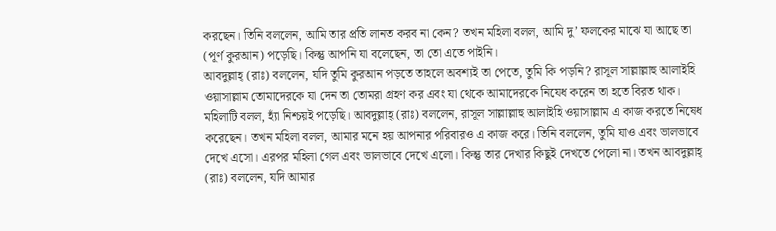করছেন। তিনি বললেন, আমি তার প্রতি লানত করব না কেন? তখন মহিলা বলল, আমি দু’ ফলকের মাঝে যা আছে তা (পূর্ণ কুরআন) পড়েছি। কিন্তু আপনি যা বলেছেন, তা তো এতে পাইনি।
আবদুল্লাহ্ (রাঃ) বললেন, যদি তুমি কুরআন পড়তে তাহলে অবশ্যই তা পেতে, তুমি কি পড়নি? রাসূল সাল্লাল্লাহু আলাইহি ওয়াসাল্লাম তোমাদেরকে যা দেন তা তোমরা গ্রহণ কর এবং যা থেকে আমাদেরকে নিযেধ করেন তা হতে বিরত থাক। মহিলাটি বলল, হ্যাঁ নিশ্চয়ই পড়েছি। আবদুল্লাহ্ (রাঃ) বললেন, রাসূল সাল্লাল্লাহু আলাইহি ওয়াসাল্লাম এ কাজ করতে নিষেধ করেছেন। তখন মহিলা বলল, আমার মনে হয় আপনার পরিবারও এ কাজ করে। তিনি বললেন, তুমি যাও এবং ভালভাবে দেখে এসো। এরপর মহিলা গেল এবং ভালভাবে দেখে এলো। কিন্তু তার দেখার কিছুই দেখতে পেলো না। তখন আবদুল্লাহ্ (রাঃ) বললেন, যদি আমার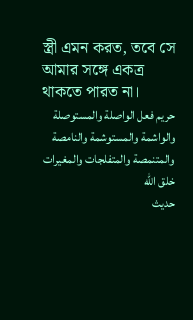স্ত্রী এমন করত, তবে সে আমার সঙ্গে একত্র থাকতে পারত না।
حريم فعل الواصلة والمستوصلة والواشمة والمستوشمة والنامصة والمتنمصة والمتفلجات والمغيرات خلق الله
حديث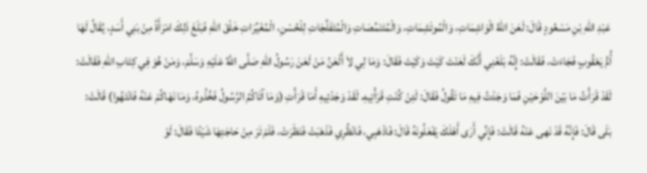عَبْدِ اللهِ بْنِ مَسْعُودٍ قَالَ: لَعَنَ اللهُ الْوَاشِمَاتِ، وَالْمُوتَشِمَاتِ، وَالْمُتَنَمِّصَاتِ وَالْمُتَفَلِّجَاتِ لِلْحُسْنِ، الْمُغَيِّرَاتِ خَلْقَ اللهِ فَبَلَغَ ذَلِكَ امْرَأَةً مِنْ بَنِي أَسَدٍ، يُقَالُ لَهَا أُمُّ يَعْقُوبٍ فَجَاءَتْ، فَقَالَتْ: إِنَّهُ بَلَغَنِي أَنَّكَ لَعَنْتَ كَيْتَ وَكَيْتَ فَقَالَ: وَمَا لِي لاَ أَلْعَنُ مَنْ لَعَنَ رَسُولُ اللهِ صَلَّى اللَّهُ عَلَيْهِ وَسَلَّمَ، وَمَنْ هُوَ فِي كِتَابِ اللهِ فَقَالَتْ: لَقَدْ قَرَأْتُ مَا بَيْنَ اللَّوْحَيْنِ فَمَا وَجَدْتُ فِيهِ مَا تَقُولُ فَقَالَ: لَئِنْ كُنْتِ قَرَأْتِيهِ، لَقَدْ وَجَدْتِيهِ أَمَا قَرَأْتِ (وَمَا آتَاكُمُ الرَّسُولُ فَخُذُوهُ، وَمَا نَهَاكُمْ عَنْهُ فَانْتَهُوا) قَالَتْ: بَلَى قَالَ: فَإِنَّهُ قَدْ نَهى عَنْهُ قَالَتْ: فَإِنِّي أَرَى أَهْلَكَ يَفْعَلُونَهُ قَالَ: فَاذْهَبِي، فَانْظُرِي فَذَهَبَتْ فَنَظَرَتْ، فَلَمْ تَرَ مِنْ حَاجَتِهَا شَيْئًا فَقَالَ: لَوْ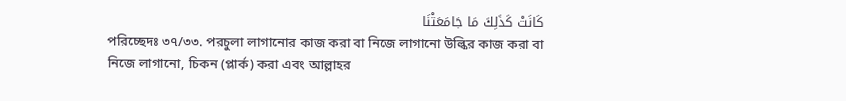كَانَتْ كَذَلِكَ مَا جَامَعَتْنَا
পরিচ্ছেদঃ ৩৭/৩৩. পরচুলা লাগানোর কাজ করা বা নিজে লাগানো উল্কির কাজ করা বা নিজে লাগানো, চিকন (প্লার্ক) করা এবং আল্লাহর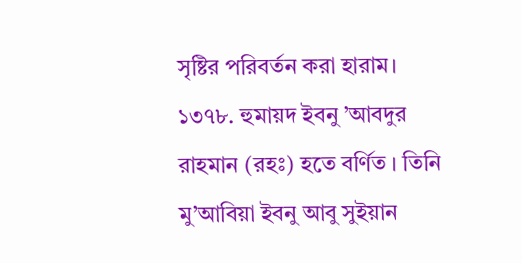সৃষ্টির পরিবর্তন করা হারাম।
১৩৭৮. হুমায়দ ইবনু ’আবদুর রাহমান (রহঃ) হতে বর্ণিত । তিনি মু’আবিয়া ইবনু আবু সুইয়ান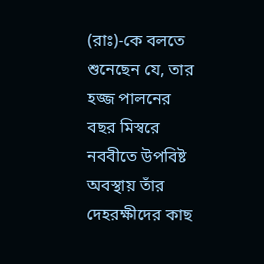(রাঃ)-কে বলতে শুনেছেন যে, তার হজ্জ পালনের বছর মিস্বরে নববীতে উপবিষ্ট অবস্থায় তাঁর দেহরক্ষীদের কাছ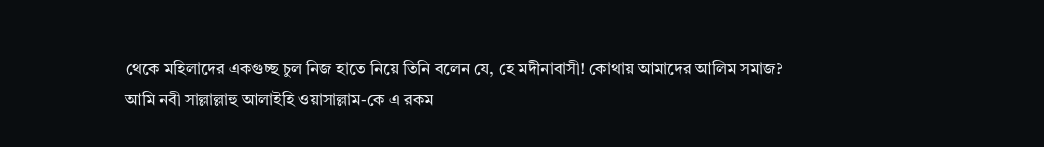থেকে মহিলাদের একগুচ্ছ চুল নিজ হাতে নিয়ে তিনি বলেন যে, হে মদীনাবাসী! কোথায় আমাদের আলিম সমাজ? আমি নবী সাল্লাল্লাহু আলাইহি ওয়াসাল্লাম-কে এ রকম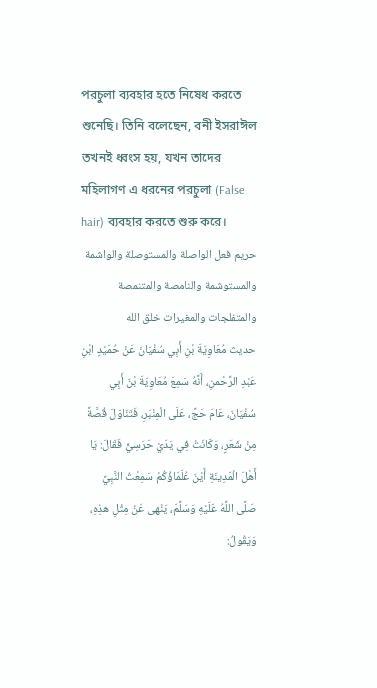পরচুলা ব্যবহার হতে নিষেধ করতে শুনেছি। তিনি বলেছেন, বনী ইসরাঈল তখনই ধ্বংস হয়, যখন তাদের মহিলাগণ এ ধরনের পরচুলা (False hair) ব্যবহার করতে শুরু করে।
حريم فعل الواصلة والمستوصلة والواشمة والمستوشمة والنامصة والمتنمصة والمتفلجات والمغيرات خلق الله
حديث مُعَاوِيَةَ بْنِ أَبِي سُفْيَانَ عَنْ حُمَيْدٍ ابْنِ عَبْدِ الرَّحْمنِ، أَنَّهُ سَمِعَ مُعَاوِيَةَ بْنَ أَبِي سُفْيَانَ، عَامَ حَجَّ، عَلَى الْمِنْبَرِ، فَتَنَاوَلَ قُصَّةً مِنْ شَعَرٍ، وَكَانَتْ فِي يَدَيْ حَرَسِيٍّ فَقَالَ: يَا أَهْلَ الْمَدِينَةِ أَيْنَ عُلَمَاؤُكُمْ سَمِعْتُ النَّبِيَّ صَلَّى اللَّهُ عَلَيْهِ وَسَلَّمَ، يَنْهى عَنْ مِثْلِ هذِهِ، وَيَقُولُ: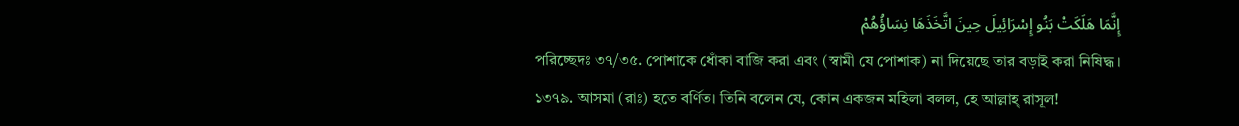إِنَّمَا هَلَكَتْ بَنُو إِسْرَائِيلَ حِينَ اتَّخَذَهَا نِسَاؤُهُمْ
পরিচ্ছেদঃ ৩৭/৩৫. পোশাকে ধোঁকা বাজি করা এবং (স্বামী যে পোশাক) না দিয়েছে তার বড়াই করা নিষিদ্ধ।
১৩৭৯. আসমা (রাঃ) হতে বর্ণিত। তিনি বলেন যে, কোন একজন মহিলা বলল, হে আল্লাহ্ রাসূল!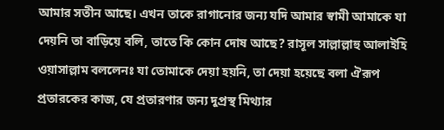আমার সতীন আছে। এখন তাকে রাগানোর জন্য যদি আমার স্বামী আমাকে যা দেয়নি তা বাড়িয়ে বলি, তাতে কি কোন দোষ আছে? রাসূল সাল্লাল্লাহু আলাইহি ওয়াসাল্লাম বললেনঃ যা তোমাকে দেয়া হয়নি, তা দেয়া হয়েছে বলা ঐরূপ প্রতারকের কাজ, যে প্রতারণার জন্য দুপ্ৰস্থ মিথ্যার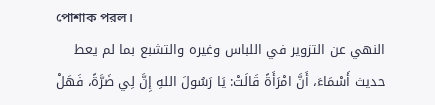পোশাক পরল।
النهي عن التزوير في اللباس وغيره والتشبع بما لم يعط
حديث أَسْمَاءَ، أَنَّ امْرَأَةً قَالَتْ: يَا رَسُولَ اللهِ إِنَّ لِي ضَرَّةً، فَهَلْ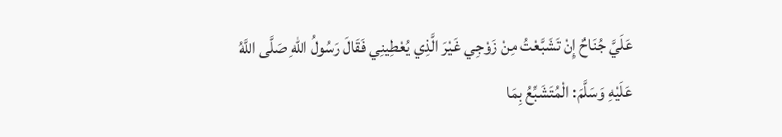عَلَيَّ جُنَاحٌ إِنْ تَشَبَّعْتُ مِنْ زَوْجِي غَيْرَ الَّذِي يُعْطِينِي فَقَالَ رَسُولُ اللهِ صَلَّى اللَّهُ عَلَيْهِ وَسَلَّمَ: الْمُتَشَبِّعُ بِمَا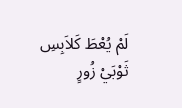لَمْ يُعْطَ كَلاَبِسِ ثَوْبَيْ زُورٍ